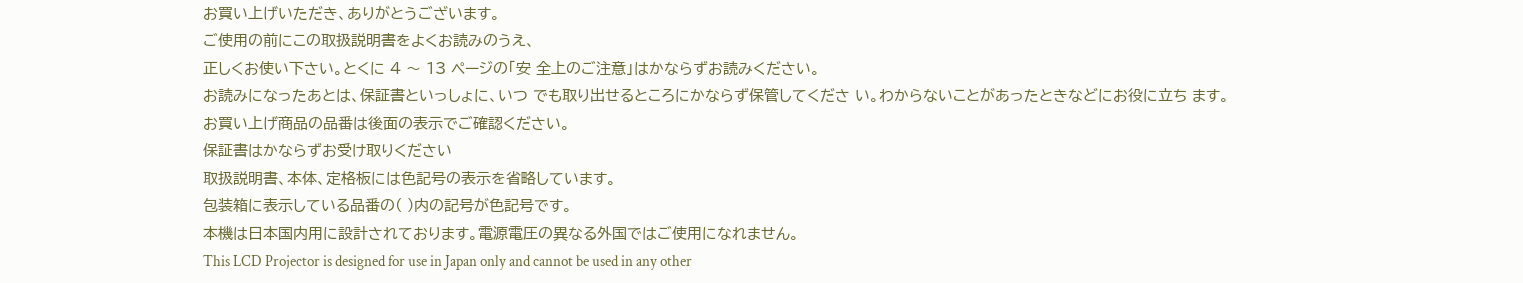お買い上げいただき、ありがとうございます。
ご使用の前にこの取扱説明書をよくお読みのうえ、
正しくお使い下さい。とくに 4 〜 13 ページの「安 全上のご注意」はかならずお読みください。
お読みになったあとは、保証書といっしょに、いつ でも取り出せるところにかならず保管してくださ い。わからないことがあったときなどにお役に立ち ます。
お買い上げ商品の品番は後面の表示でご確認ください。
保証書はかならずお受け取りください
取扱説明書、本体、定格板には色記号の表示を省略しています。
包装箱に表示している品番の( )内の記号が色記号です。
本機は日本国内用に設計されております。電源電圧の異なる外国ではご使用になれません。
This LCD Projector is designed for use in Japan only and cannot be used in any other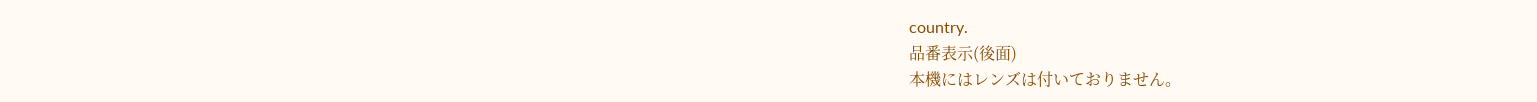country.
品番表示(後面)
本機にはレンズは付いておりません。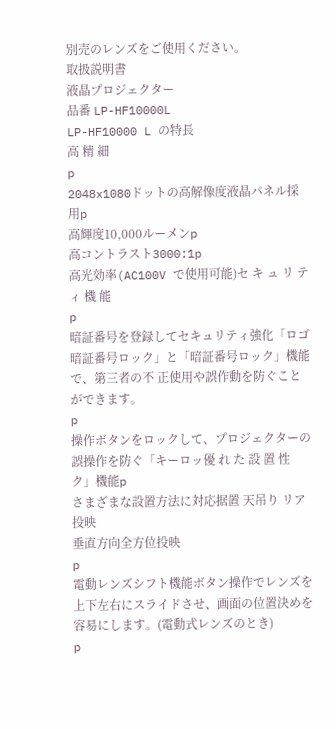別売のレンズをご使用ください。
取扱説明書
液晶プロジェクター
品番 LP-HF10000L
LP-HF10000 L の特長
高 精 細
p
2048x1080ドットの高解像度液晶パネル採用p
高輝度10,000ルーメンp
高コントラスト3000:1p
高光効率(AC100V で使用可能)セ キ ュ リ テ ィ 機 能
p
暗証番号を登録してセキュリティ強化「ロゴ暗証番号ロック」と「暗証番号ロック」機能で、第三者の不 正使用や誤作動を防ぐことができます。
p
操作ボタンをロックして、プロジェクターの誤操作を防ぐ「キーロッ優 れ た 設 置 性
ク」機能p
さまざまな設置方法に対応据置 天吊り リア投映
垂直方向全方位投映
p
電動レンズシフト機能ボタン操作でレンズを上下左右にスライドさせ、画面の位置決めを 容易にします。(電動式レンズのとき)
p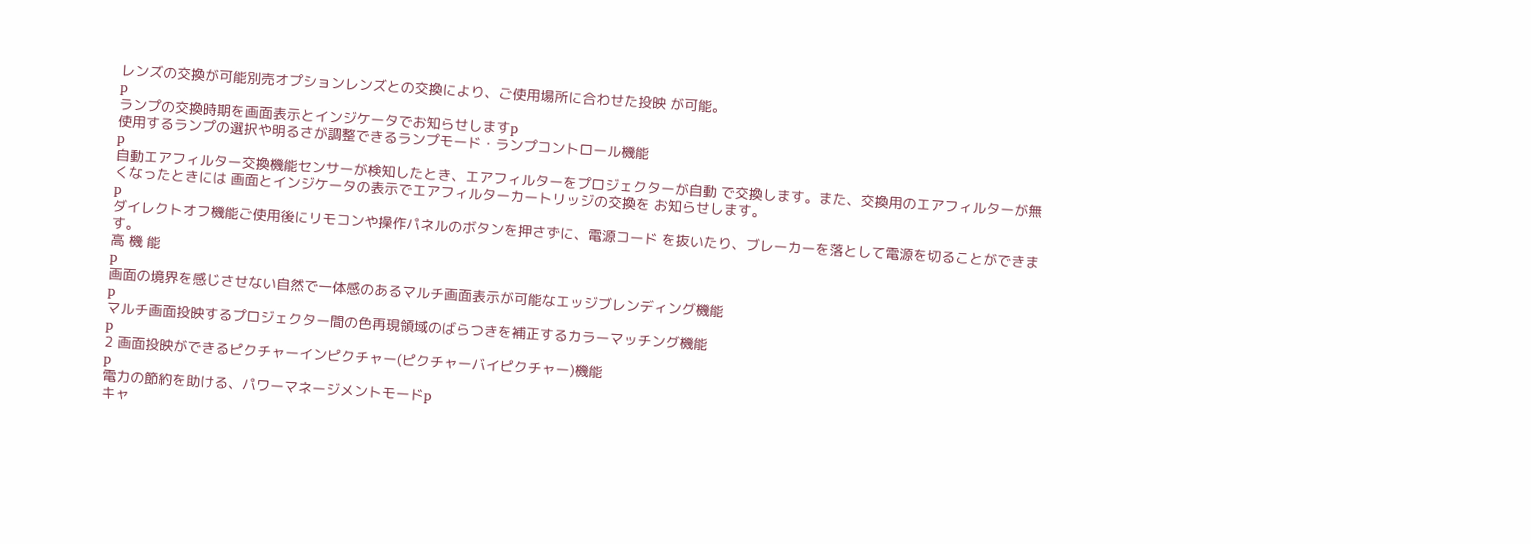レンズの交換が可能別売オプションレンズとの交換により、ご使用場所に合わせた投映 が可能。
p
ランプの交換時期を画面表示とインジケータでお知らせしますp
使用するランプの選択や明るさが調整できるランプモード・ランプコントロール機能
p
自動エアフィルター交換機能センサーが検知したとき、エアフィルターをプロジェクターが自動 で交換します。また、交換用のエアフィルターが無くなったときには 画面とインジケータの表示でエアフィルターカートリッジの交換を お知らせします。
p
ダイレクトオフ機能ご使用後にリモコンや操作パネルのボタンを押さずに、電源コード を抜いたり、ブレーカーを落として電源を切ることができます。
高 機 能
p
画面の境界を感じさせない自然で一体感のあるマルチ画面表示が可能なエッジブレンディング機能
p
マルチ画面投映するプロジェクター間の色再現領域のばらつきを補正するカラーマッチング機能
p
2 画面投映ができるピクチャーインピクチャー(ピクチャーバイピクチャー)機能
p
電力の節約を助ける、パワーマネージメントモードp
キャ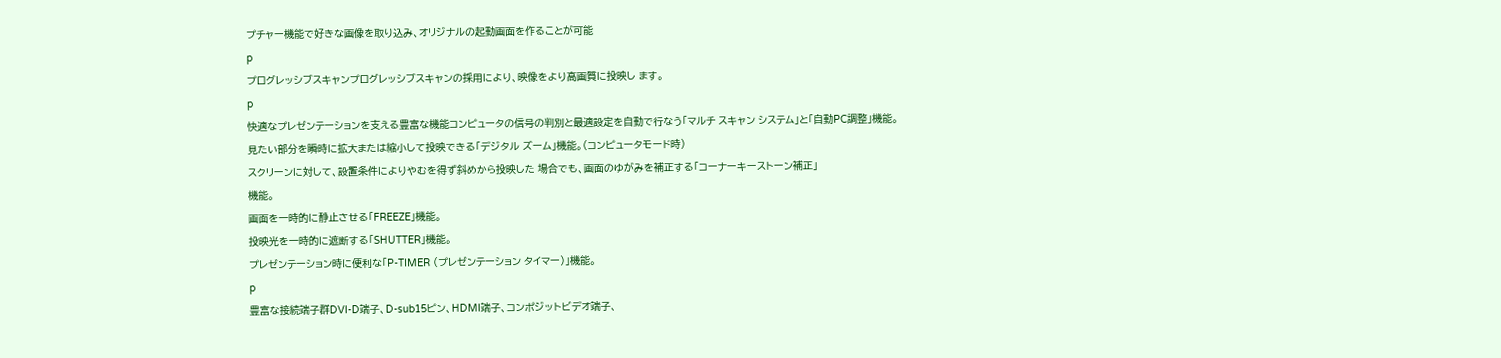プチャー機能で好きな画像を取り込み、オリジナルの起動画面を作ることが可能
p
プログレッシブスキャンプログレッシブスキャンの採用により、映像をより高画質に投映し ます。
p
快適なプレゼンテーションを支える豊富な機能コンピュータの信号の判別と最適設定を自動で行なう「マルチ スキャン システム」と「自動PC調整」機能。
見たい部分を瞬時に拡大または縮小して投映できる「デジタル ズーム」機能。(コンピュータモード時)
スクリーンに対して、設置条件によりやむを得ず斜めから投映した 場合でも、画面のゆがみを補正する「コーナーキーストーン補正」
機能。
画面を一時的に静止させる「FREEZE」機能。
投映光を一時的に遮断する「SHUTTER」機能。
プレゼンテーション時に便利な「P-TIMER (プレゼンテーション タイマー)」機能。
p
豊富な接続端子群DVI-D端子、D-sub15ピン、HDMI端子、コンポジットビデオ端子、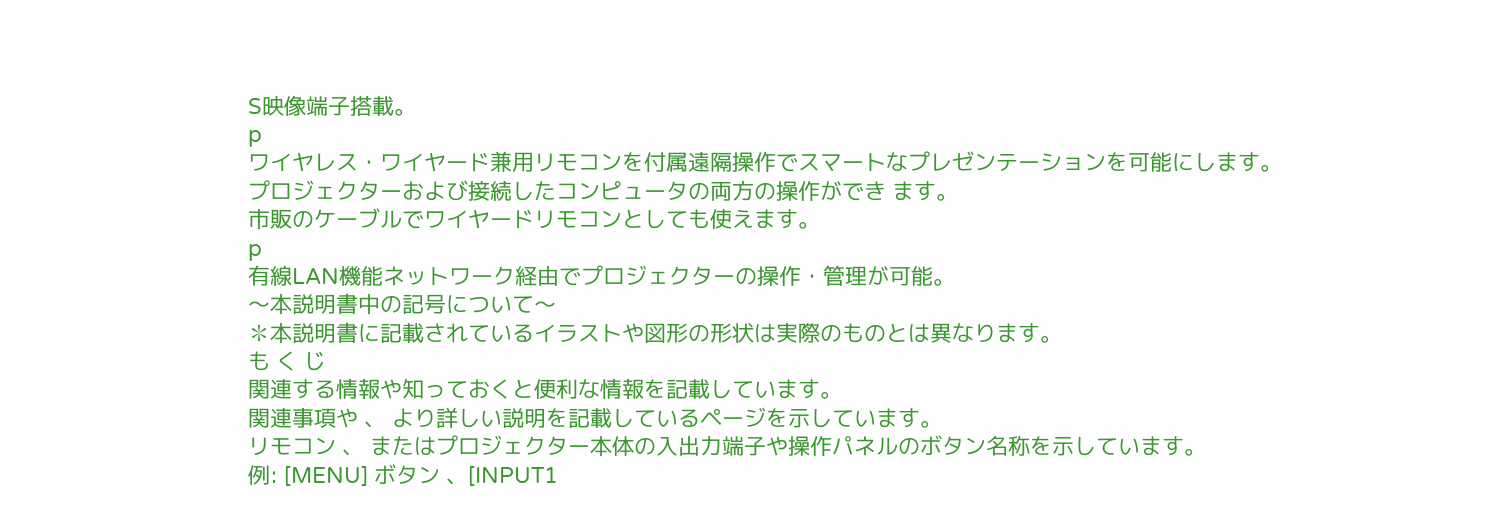S映像端子搭載。
p
ワイヤレス・ワイヤード兼用リモコンを付属遠隔操作でスマートなプレゼンテーションを可能にします。
プロジェクターおよび接続したコンピュータの両方の操作ができ ます。
市販のケーブルでワイヤードリモコンとしても使えます。
p
有線LAN機能ネットワーク経由でプロジェクターの操作・管理が可能。
〜本説明書中の記号について〜
✽本説明書に記載されているイラストや図形の形状は実際のものとは異なります。
も く じ
関連する情報や知っておくと便利な情報を記載しています。
関連事項や 、 より詳しい説明を記載しているページを示しています。
リモコン 、 またはプロジェクター本体の入出力端子や操作パネルのボタン名称を示しています。
例: [MENU] ボタン 、[INPUT1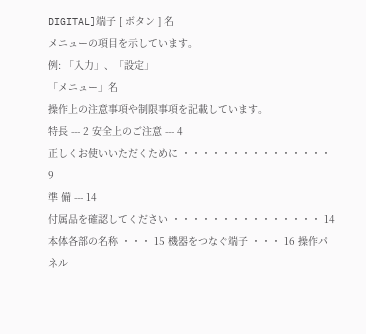DIGITAL]端子 [ ボタン ] 名
メニューの項目を示しています。
例: 「入力」、「設定」
「メニュー」名
操作上の注意事項や制限事項を記載しています。
特長 --- 2 安全上のご注意 --- 4
正しくお使いいただくために ・・・・・・・・・・・・・・・ 9
準 備 --- 14
付属品を確認してください ・・・・・・・・・・・・・・・ 14 本体各部の名称 ・・・ 15 機器をつなぐ端子 ・・・ 16 操作パネル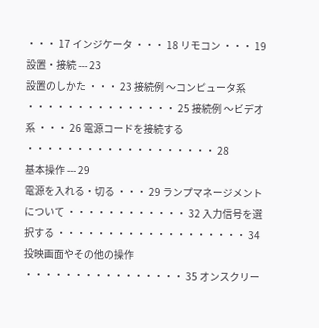・・・ 17 インジケータ ・・・ 18 リモコン ・・・ 19
設置・接続 --- 23
設置のしかた ・・・ 23 接続例 〜コンピュータ系 ・・・・・・・・・・・・・・・ 25 接続例 〜ビデオ系 ・・・ 26 電源コードを接続する ・・・・・・・・・・・・・・・・・・・ 28
基本操作 --- 29
電源を入れる・切る ・・・ 29 ランプマネージメントについて ・・・・・・・・・・・・ 32 入力信号を選択する ・・・・・・・・・・・・・・・・・・・ 34 投映画面やその他の操作 ・・・・・・・・・・・・・・・・ 35 オンスクリー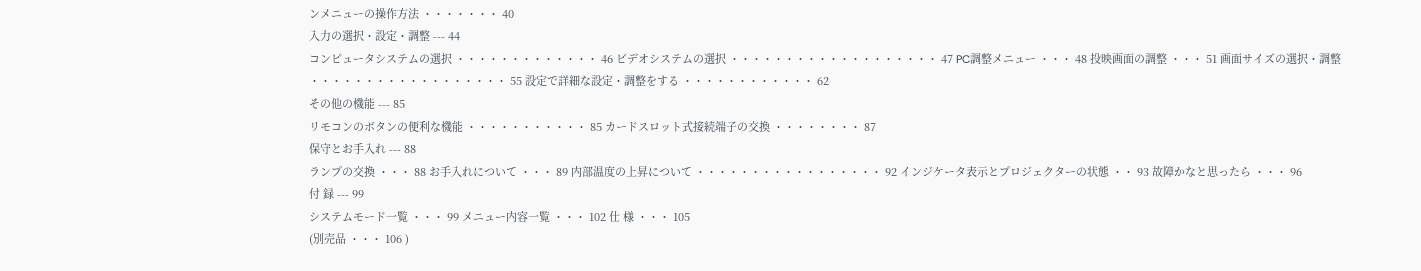ンメニューの操作方法 ・・・・・・・ 40
入力の選択・設定・調整 --- 44
コンピュータシステムの選択 ・・・・・・・・・・・・・ 46 ビデオシステムの選択 ・・・・・・・・・・・・・・・・・・・ 47 PC調整メニュー ・・・ 48 投映画面の調整 ・・・ 51 画面サイズの選択・調整 ・・・・・・・・・・・・・・・・・・ 55 設定で詳細な設定・調整をする ・・・・・・・・・・・・ 62
その他の機能 --- 85
リモコンのボタンの便利な機能 ・・・・・・・・・・・ 85 カードスロット式接続端子の交換 ・・・・・・・・ 87
保守とお手入れ --- 88
ランプの交換 ・・・ 88 お手入れについて ・・・ 89 内部温度の上昇について ・・・・・・・・・・・・・・・・・ 92 インジケータ表示とプロジェクターの状態 ・・ 93 故障かなと思ったら ・・・ 96
付 録 --- 99
システムモード一覧 ・・・ 99 メニュー内容一覧 ・・・ 102 仕 様 ・・・ 105
(別売品 ・・・ 106 )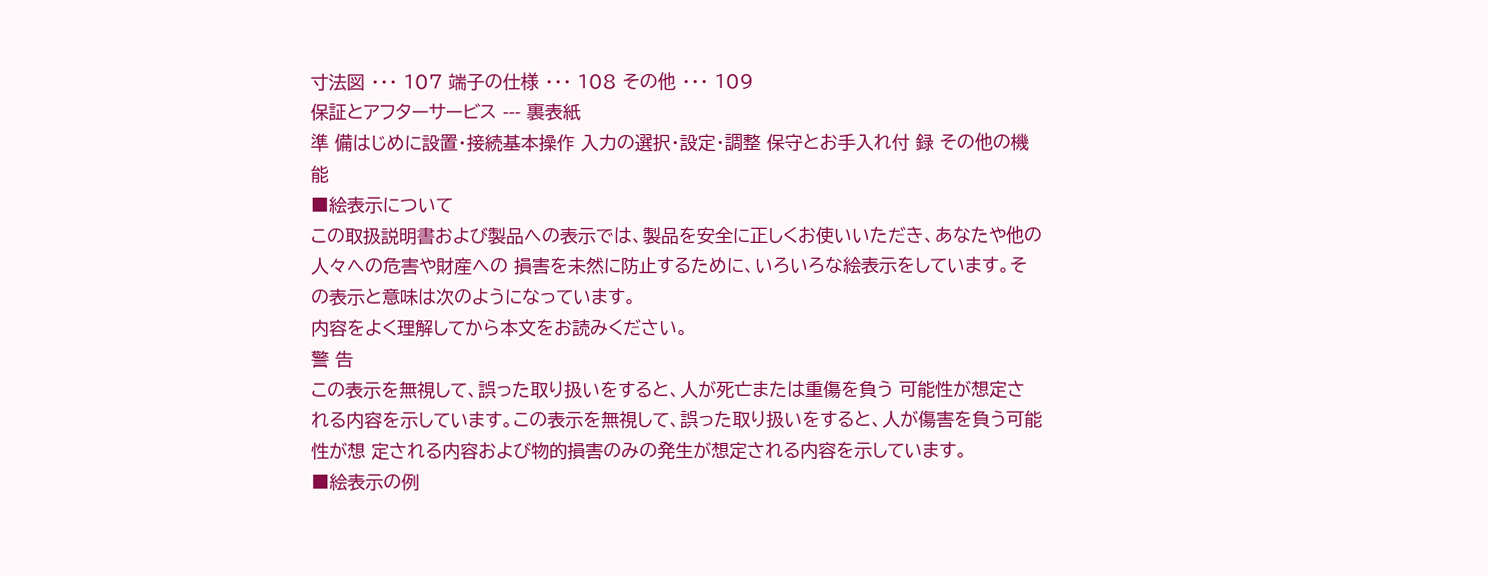寸法図 ・・・ 107 端子の仕様 ・・・ 108 その他 ・・・ 109
保証とアフターサービス --- 裏表紙
準 備はじめに設置・接続基本操作 入力の選択・設定・調整 保守とお手入れ付 録 その他の機能
■絵表示について
この取扱説明書および製品への表示では、製品を安全に正しくお使いいただき、あなたや他の人々への危害や財産への 損害を未然に防止するために、いろいろな絵表示をしています。その表示と意味は次のようになっています。
内容をよく理解してから本文をお読みください。
警 告
この表示を無視して、誤った取り扱いをすると、人が死亡または重傷を負う 可能性が想定される内容を示しています。この表示を無視して、誤った取り扱いをすると、人が傷害を負う可能性が想 定される内容および物的損害のみの発生が想定される内容を示しています。
■絵表示の例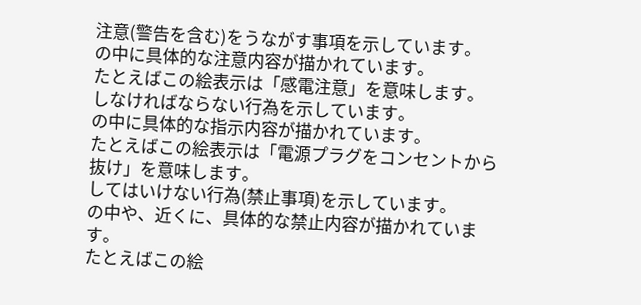注意(警告を含む)をうながす事項を示しています。
の中に具体的な注意内容が描かれています。
たとえばこの絵表示は「感電注意」を意味します。
しなければならない行為を示しています。
の中に具体的な指示内容が描かれています。
たとえばこの絵表示は「電源プラグをコンセントから抜け」を意味します。
してはいけない行為(禁止事項)を示しています。
の中や、近くに、具体的な禁止内容が描かれています。
たとえばこの絵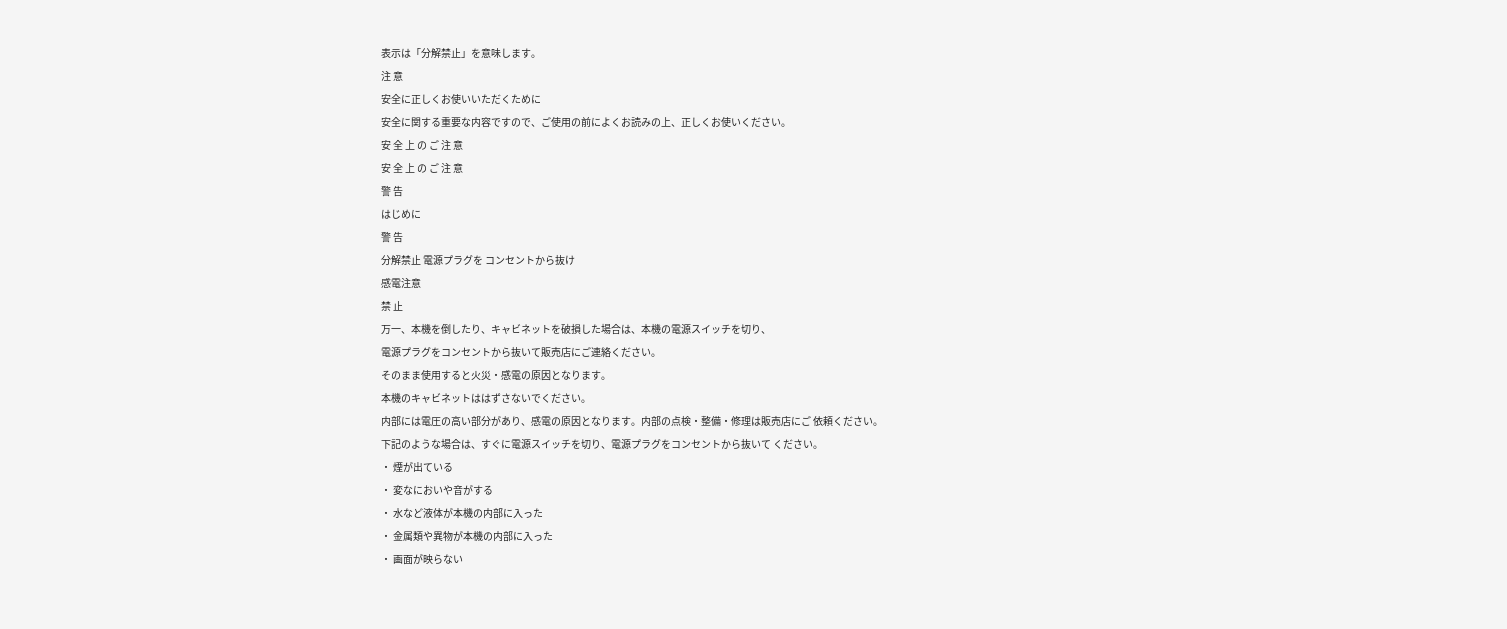表示は「分解禁止」を意味します。
注 意
安全に正しくお使いいただくために
安全に関する重要な内容ですので、ご使用の前によくお読みの上、正しくお使いください。
安 全 上 の ご 注 意
安 全 上 の ご 注 意
警 告
はじめに
警 告
分解禁止 電源プラグを コンセントから抜け
感電注意
禁 止
万一、本機を倒したり、キャビネットを破損した場合は、本機の電源スイッチを切り、
電源プラグをコンセントから抜いて販売店にご連絡ください。
そのまま使用すると火災・感電の原因となります。
本機のキャビネットははずさないでください。
内部には電圧の高い部分があり、感電の原因となります。内部の点検・整備・修理は販売店にご 依頼ください。
下記のような場合は、すぐに電源スイッチを切り、電源プラグをコンセントから抜いて ください。
・ 煙が出ている
・ 変なにおいや音がする
・ 水など液体が本機の内部に入った
・ 金属類や異物が本機の内部に入った
・ 画面が映らない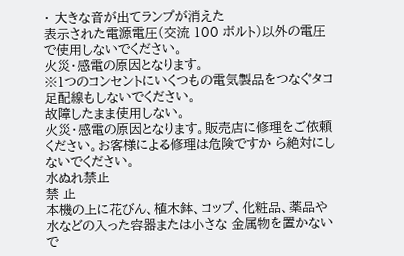・ 大きな音が出てランプが消えた
表示された電源電圧(交流 100 ボルト)以外の電圧で使用しないでください。
火災・感電の原因となります。
※1つのコンセントにいくつもの電気製品をつなぐタコ足配線もしないでください。
故障したまま使用しない。
火災・感電の原因となります。販売店に修理をご依頼ください。お客様による修理は危険ですか ら絶対にしないでください。
水ぬれ禁止
禁 止
本機の上に花びん、植木鉢、コップ、化粧品、薬品や水などの入った容器または小さな 金属物を置かないで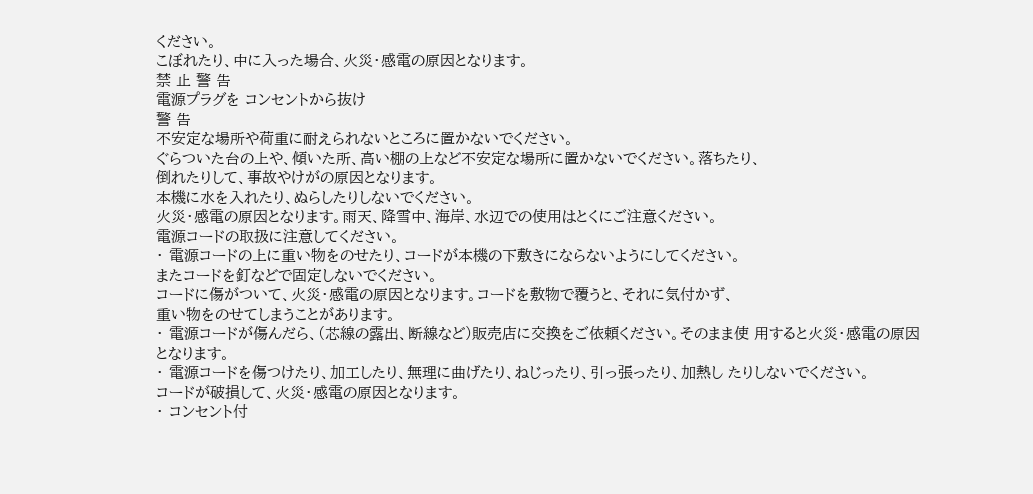ください。
こぼれたり、中に入った場合、火災・感電の原因となります。
禁 止 警 告
電源プラグを コンセントから抜け
警 告
不安定な場所や荷重に耐えられないところに置かないでください。
ぐらついた台の上や、傾いた所、高い棚の上など不安定な場所に置かないでください。落ちたり、
倒れたりして、事故やけがの原因となります。
本機に水を入れたり、ぬらしたりしないでください。
火災・感電の原因となります。雨天、降雪中、海岸、水辺での使用はとくにご注意ください。
電源コードの取扱に注意してください。
・ 電源コードの上に重い物をのせたり、コードが本機の下敷きにならないようにしてください。
またコードを釘などで固定しないでください。
コードに傷がついて、火災・感電の原因となります。コードを敷物で覆うと、それに気付かず、
重い物をのせてしまうことがあります。
・ 電源コードが傷んだら、(芯線の露出、断線など)販売店に交換をご依頼ください。そのまま使 用すると火災・感電の原因となります。
・ 電源コードを傷つけたり、加工したり、無理に曲げたり、ねじったり、引っ張ったり、加熱し たりしないでください。
コードが破損して、火災・感電の原因となります。
・ コンセント付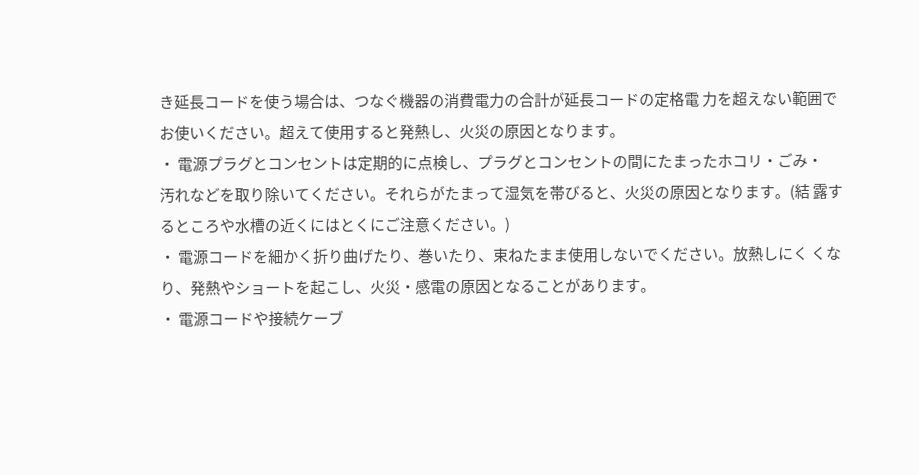き延長コードを使う場合は、つなぐ機器の消費電力の合計が延長コードの定格電 力を超えない範囲でお使いください。超えて使用すると発熱し、火災の原因となります。
・ 電源プラグとコンセントは定期的に点検し、プラグとコンセントの間にたまったホコリ・ごみ・
汚れなどを取り除いてください。それらがたまって湿気を帯びると、火災の原因となります。(結 露するところや水槽の近くにはとくにご注意ください。)
・ 電源コードを細かく折り曲げたり、巻いたり、束ねたまま使用しないでください。放熱しにく くなり、発熱やショートを起こし、火災・感電の原因となることがあります。
・ 電源コードや接続ケーブ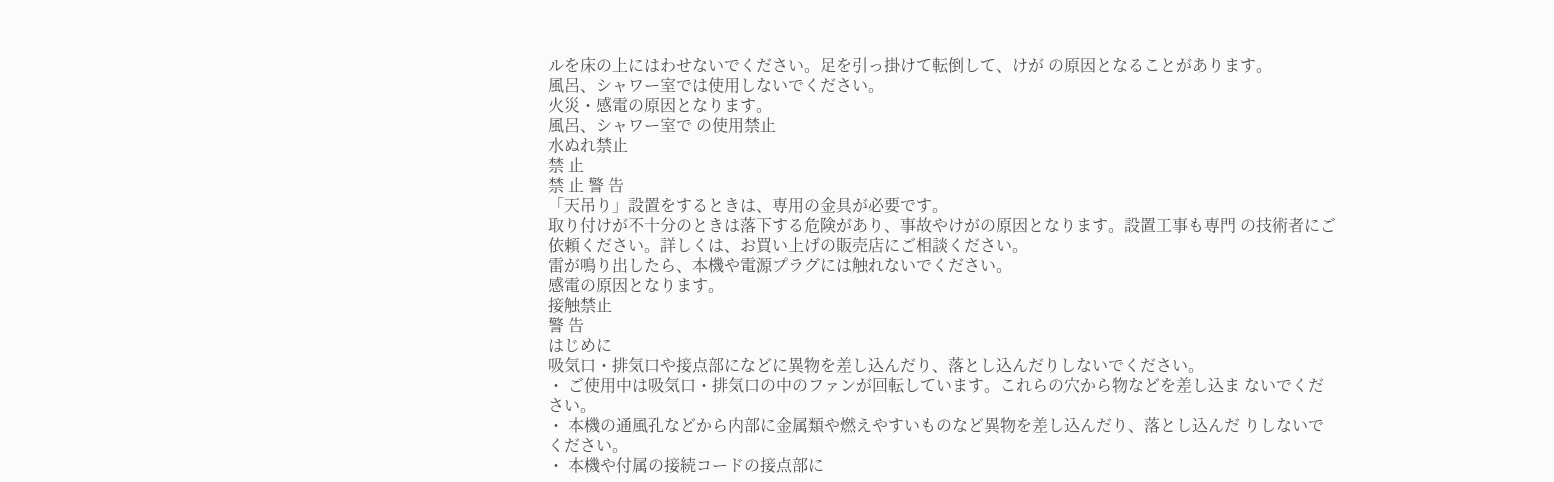ルを床の上にはわせないでください。足を引っ掛けて転倒して、けが の原因となることがあります。
風呂、シャワー室では使用しないでください。
火災・感電の原因となります。
風呂、シャワー室で の使用禁止
水ぬれ禁止
禁 止
禁 止 警 告
「天吊り」設置をするときは、専用の金具が必要です。
取り付けが不十分のときは落下する危険があり、事故やけがの原因となります。設置工事も専門 の技術者にご依頼ください。詳しくは、お買い上げの販売店にご相談ください。
雷が鳴り出したら、本機や電源プラグには触れないでください。
感電の原因となります。
接触禁止
警 告
はじめに
吸気口・排気口や接点部になどに異物を差し込んだり、落とし込んだりしないでください。
・ ご使用中は吸気口・排気口の中のファンが回転しています。これらの穴から物などを差し込ま ないでください。
・ 本機の通風孔などから内部に金属類や燃えやすいものなど異物を差し込んだり、落とし込んだ りしないでください。
・ 本機や付属の接続コードの接点部に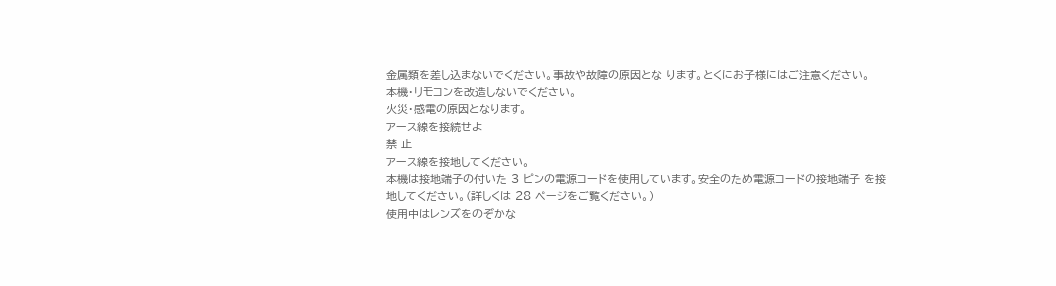金属類を差し込まないでください。事故や故障の原因とな ります。とくにお子様にはご注意ください。
本機・リモコンを改造しないでください。
火災・感電の原因となります。
アース線を接続せよ
禁 止
アース線を接地してください。
本機は接地端子の付いた 3 ピンの電源コードを使用しています。安全のため電源コードの接地端子 を接地してください。(詳しくは 28 ページをご覧ください。)
使用中はレンズをのぞかな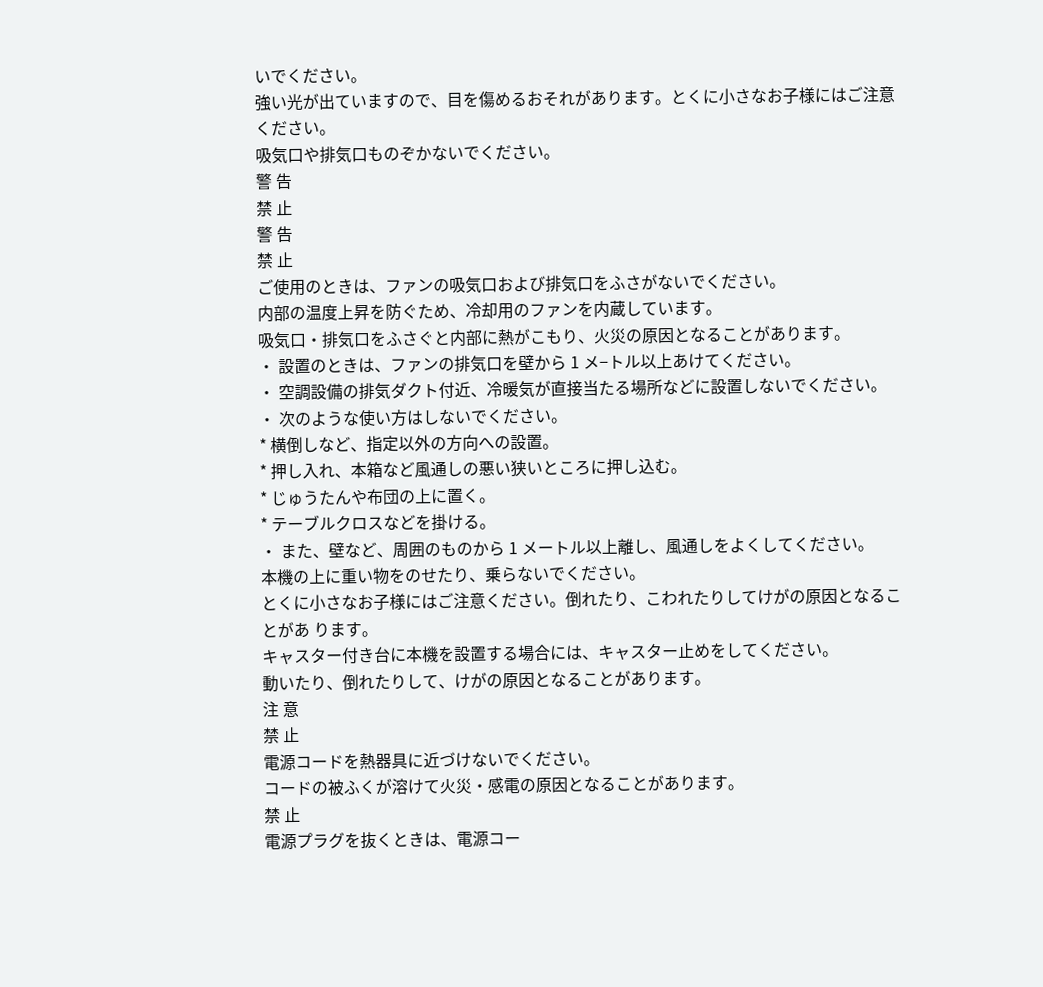いでください。
強い光が出ていますので、目を傷めるおそれがあります。とくに小さなお子様にはご注意ください。
吸気口や排気口ものぞかないでください。
警 告
禁 止
警 告
禁 止
ご使用のときは、ファンの吸気口および排気口をふさがないでください。
内部の温度上昇を防ぐため、冷却用のファンを内蔵しています。
吸気口・排気口をふさぐと内部に熱がこもり、火災の原因となることがあります。
・ 設置のときは、ファンの排気口を壁から 1 メ−トル以上あけてください。
・ 空調設備の排気ダクト付近、冷暖気が直接当たる場所などに設置しないでください。
・ 次のような使い方はしないでください。
* 横倒しなど、指定以外の方向への設置。
* 押し入れ、本箱など風通しの悪い狭いところに押し込む。
* じゅうたんや布団の上に置く。
* テーブルクロスなどを掛ける。
・ また、壁など、周囲のものから 1 メートル以上離し、風通しをよくしてください。
本機の上に重い物をのせたり、乗らないでください。
とくに小さなお子様にはご注意ください。倒れたり、こわれたりしてけがの原因となることがあ ります。
キャスター付き台に本機を設置する場合には、キャスター止めをしてください。
動いたり、倒れたりして、けがの原因となることがあります。
注 意
禁 止
電源コードを熱器具に近づけないでください。
コードの被ふくが溶けて火災・感電の原因となることがあります。
禁 止
電源プラグを抜くときは、電源コー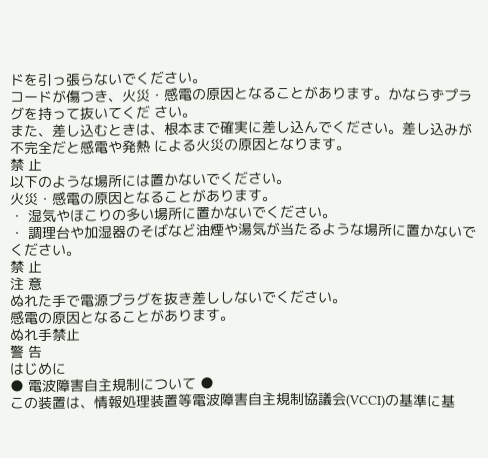ドを引っ張らないでください。
コードが傷つき、火災・感電の原因となることがあります。かならずプラグを持って抜いてくだ さい。
また、差し込むときは、根本まで確実に差し込んでください。差し込みが不完全だと感電や発熱 による火災の原因となります。
禁 止
以下のような場所には置かないでください。
火災・感電の原因となることがあります。
・ 湿気やほこりの多い場所に置かないでください。
・ 調理台や加湿器のそばなど油煙や湯気が当たるような場所に置かないでください。
禁 止
注 意
ぬれた手で電源プラグを抜き差ししないでください。
感電の原因となることがあります。
ぬれ手禁止
警 告
はじめに
● 電波障害自主規制について ●
この装置は、情報処理装置等電波障害自主規制協議会(VCCI)の基準に基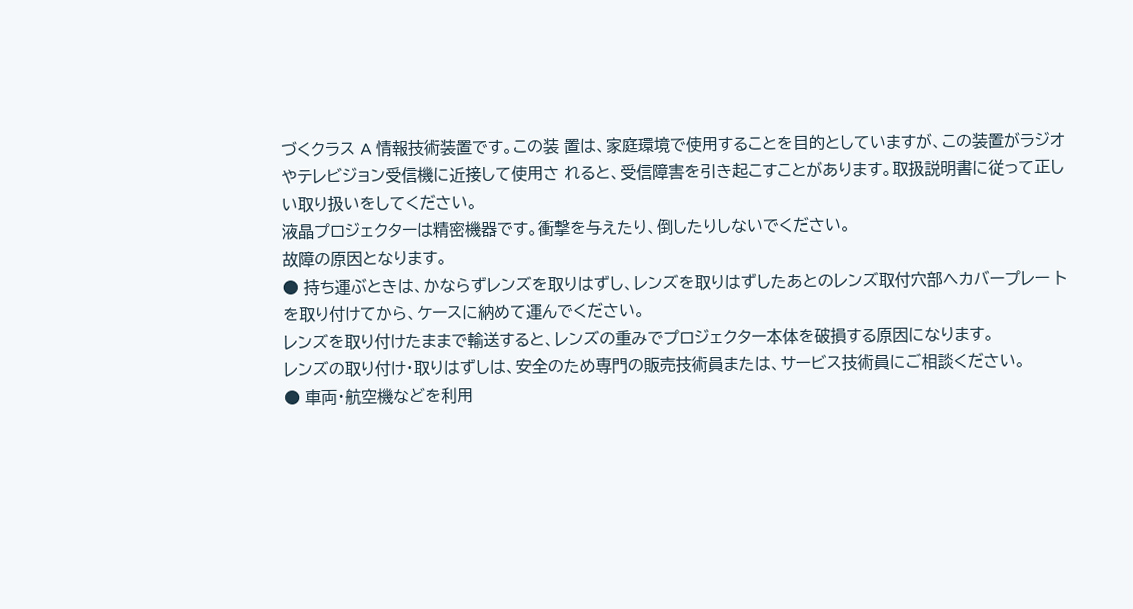づくクラス A 情報技術装置です。この装 置は、家庭環境で使用することを目的としていますが、この装置がラジオやテレビジョン受信機に近接して使用さ れると、受信障害を引き起こすことがあります。取扱説明書に従って正しい取り扱いをしてください。
液晶プロジェクターは精密機器です。衝撃を与えたり、倒したりしないでください。
故障の原因となります。
● 持ち運ぶときは、かならずレンズを取りはずし、レンズを取りはずしたあとのレンズ取付穴部へカバープレー トを取り付けてから、ケースに納めて運んでください。
レンズを取り付けたままで輸送すると、レンズの重みでプロジェクター本体を破損する原因になります。
レンズの取り付け・取りはずしは、安全のため専門の販売技術員または、サービス技術員にご相談ください。
● 車両・航空機などを利用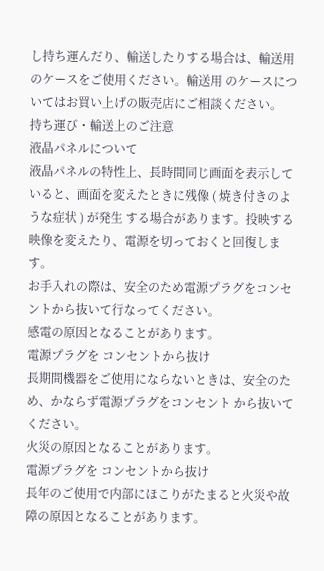し持ち運んだり、輸送したりする場合は、輸送用のケースをご使用ください。輸送用 のケースについてはお買い上げの販売店にご相談ください。
持ち運び・輸送上のご注意
液晶パネルについて
液晶パネルの特性上、長時間同じ画面を表示していると、画面を変えたときに残像 ( 焼き付きのような症状 ) が発生 する場合があります。投映する映像を変えたり、電源を切っておくと回復します。
お手入れの際は、安全のため電源プラグをコンセントから抜いて行なってください。
感電の原因となることがあります。
電源プラグを コンセントから抜け
長期間機器をご使用にならないときは、安全のため、かならず電源プラグをコンセント から抜いてください。
火災の原因となることがあります。
電源プラグを コンセントから抜け
長年のご使用で内部にほこりがたまると火災や故障の原因となることがあります。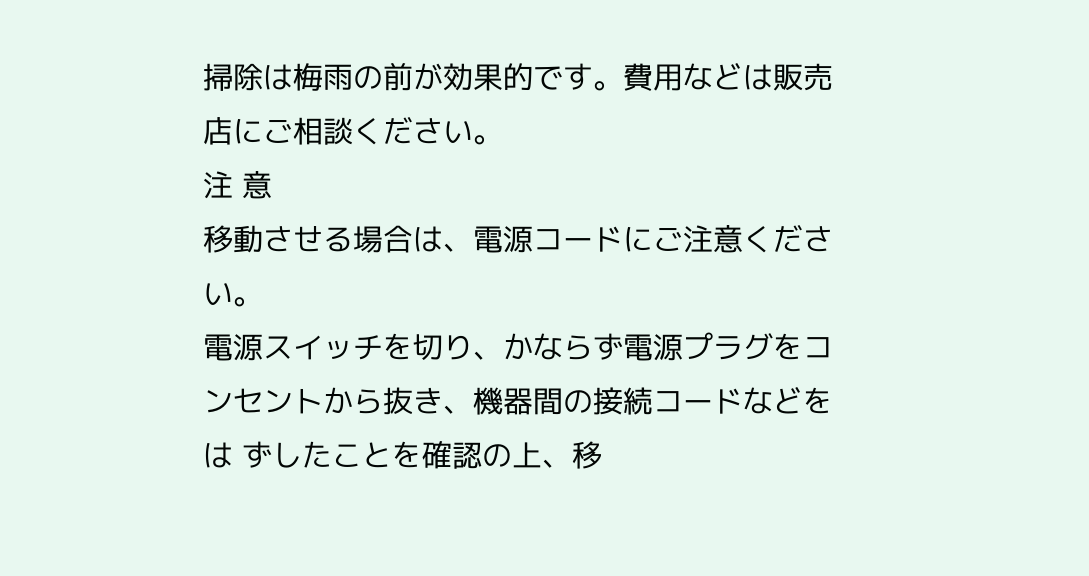掃除は梅雨の前が効果的です。費用などは販売店にご相談ください。
注 意
移動させる場合は、電源コードにご注意ください。
電源スイッチを切り、かならず電源プラグをコンセントから抜き、機器間の接続コードなどをは ずしたことを確認の上、移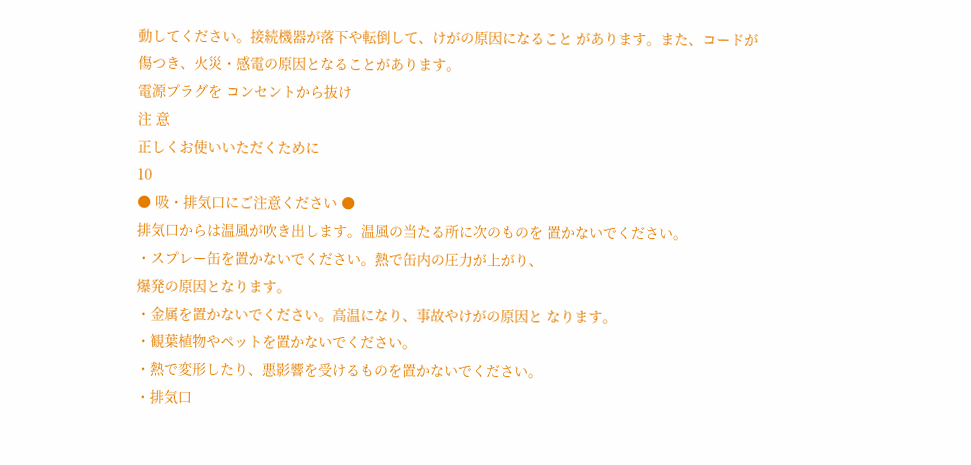動してください。接続機器が落下や転倒して、けがの原因になること があります。また、コードが傷つき、火災・感電の原因となることがあります。
電源プラグを コンセントから抜け
注 意
正しくお使いいただくために
10
● 吸・排気口にご注意ください ●
排気口からは温風が吹き出します。温風の当たる所に次のものを 置かないでください。
・スプレー缶を置かないでください。熱で缶内の圧力が上がり、
爆発の原因となります。
・金属を置かないでください。高温になり、事故やけがの原因と なります。
・観葉植物やペットを置かないでください。
・熱で変形したり、悪影響を受けるものを置かないでください。
・排気口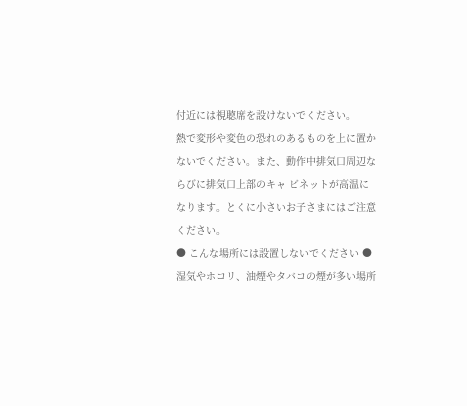付近には視聴席を設けないでください。
熱で変形や変色の恐れのあるものを上に置かないでください。また、動作中排気口周辺ならびに排気口上部のキャ ビネットが高温になります。とくに小さいお子さまにはご注意ください。
● こんな場所には設置しないでください ●
湿気やホコリ、油煙やタバコの煙が多い場所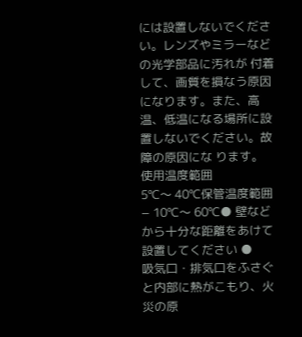には設置しないでください。レンズやミラーなどの光学部品に汚れが 付着して、画質を損なう原因になります。また、高温、低温になる場所に設置しないでください。故障の原因にな ります。
使用温度範囲
5℃〜 40℃保管温度範囲
− 10℃〜 60℃● 壁などから十分な距離をあけて設置してください ●
吸気口・排気口をふさぐと内部に熱がこもり、火災の原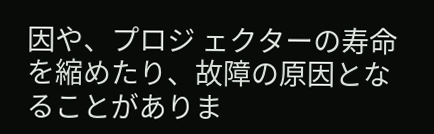因や、プロジ ェクターの寿命を縮めたり、故障の原因となることがありま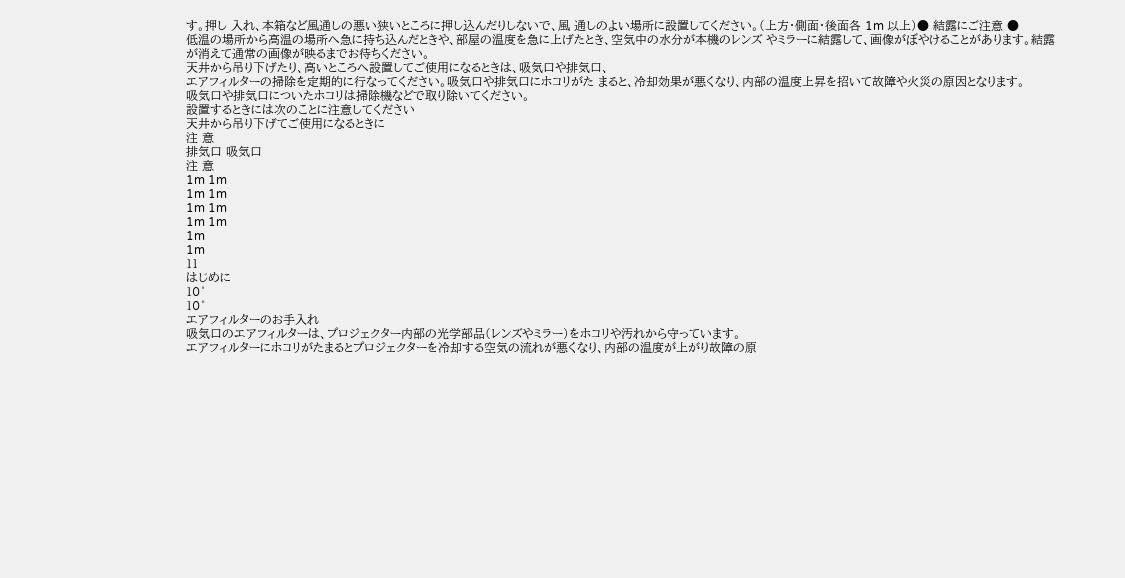す。押し 入れ、本箱など風通しの悪い狭いところに押し込んだりしないで、風 通しのよい場所に設置してください。(上方・側面・後面各 1m 以上)● 結露にご注意 ●
低温の場所から高温の場所へ急に持ち込んだときや、部屋の温度を急に上げたとき、空気中の水分が本機のレンズ やミラーに結露して、画像がぼやけることがあります。結露が消えて通常の画像が映るまでお待ちください。
天井から吊り下げたり、高いところへ設置してご使用になるときは、吸気口や排気口、
エアフィルターの掃除を定期的に行なってください。吸気口や排気口にホコリがた まると、冷却効果が悪くなり、内部の温度上昇を招いて故障や火災の原因となります。
吸気口や排気口についたホコリは掃除機などで取り除いてください。
設置するときには次のことに注意してください
天井から吊り下げてご使用になるときに
注 意
排気口 吸気口
注 意
1m 1m
1m 1m
1m 1m
1m 1m
1m
1m
11
はじめに
10˚
10˚
エアフィルターのお手入れ
吸気口のエアフィルターは、プロジェクター内部の光学部品(レンズやミラー)をホコリや汚れから守っています。
エアフィルターにホコリがたまるとプロジェクターを冷却する空気の流れが悪くなり、内部の温度が上がり故障の原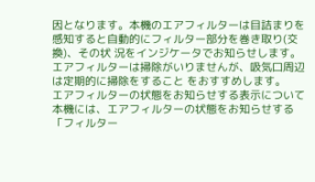因となります。本機のエアフィルターは目詰まりを感知すると自動的にフィルター部分を巻き取り(交換)、その状 況をインジケータでお知らせします。エアフィルターは掃除がいりませんが、吸気口周辺は定期的に掃除をすること をおすすめします。
エアフィルターの状態をお知らせする表示について
本機には、エアフィルターの状態をお知らせする「フィルター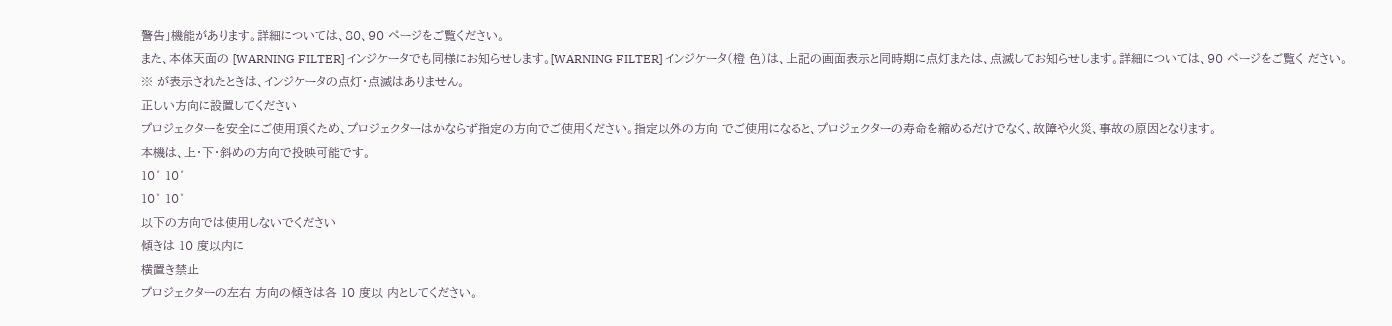警告」機能があります。詳細については、80、90 ページをご覧ください。
また、本体天面の [WARNING FILTER] インジケータでも同様にお知らせします。[WARNING FILTER] インジケータ(橙 色)は、上記の画面表示と同時期に点灯または、点滅してお知らせします。詳細については、90 ページをご覧く ださい。
※ が表示されたときは、インジケータの点灯・点滅はありません。
正しい方向に設置してください
プロジェクターを安全にご使用頂くため、プロジェクターはかならず指定の方向でご使用ください。指定以外の方向 でご使用になると、プロジェクターの寿命を縮めるだけでなく、故障や火災、事故の原因となります。
本機は、上・下・斜めの方向で投映可能です。
10˚ 10˚
10˚ 10˚
以下の方向では使用しないでください
傾きは 10 度以内に
横置き禁止
プロジェクターの左右 方向の傾きは各 10 度以 内としてください。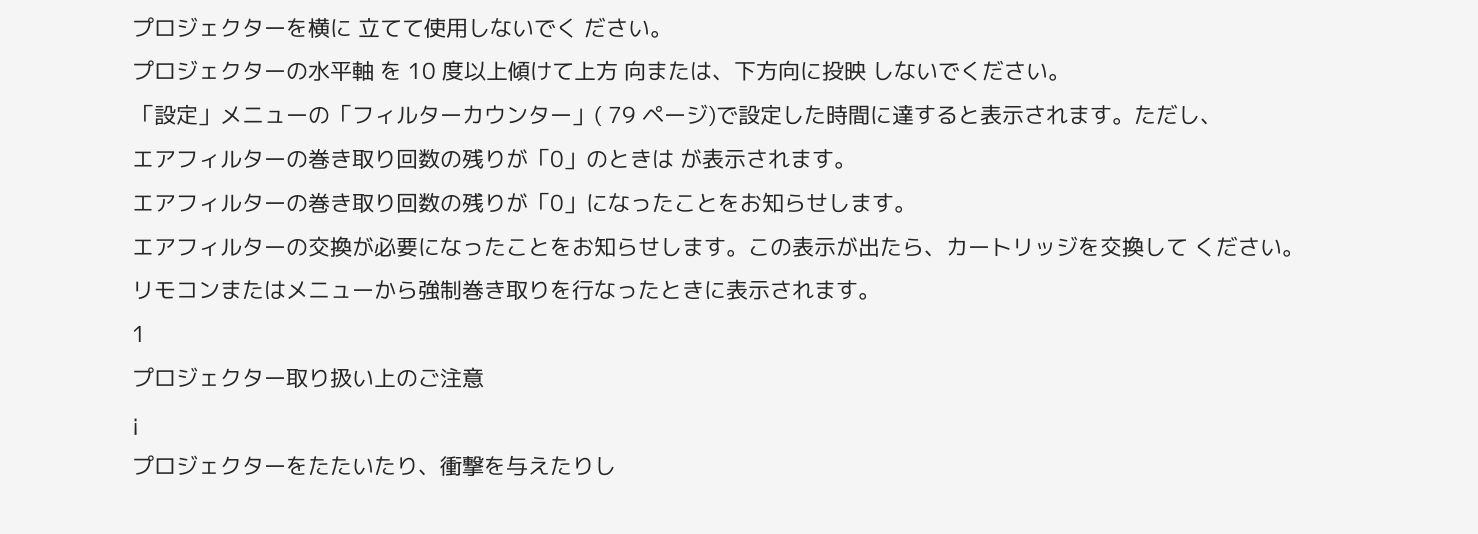プロジェクターを横に 立てて使用しないでく ださい。
プロジェクターの水平軸 を 10 度以上傾けて上方 向または、下方向に投映 しないでください。
「設定」メニューの「フィルターカウンター」( 79 ページ)で設定した時間に達すると表示されます。ただし、
エアフィルターの巻き取り回数の残りが「0」のときは が表示されます。
エアフィルターの巻き取り回数の残りが「0」になったことをお知らせします。
エアフィルターの交換が必要になったことをお知らせします。この表示が出たら、カートリッジを交換して ください。
リモコンまたはメニューから強制巻き取りを行なったときに表示されます。
1
プロジェクター取り扱い上のご注意
¡
プロジェクターをたたいたり、衝撃を与えたりし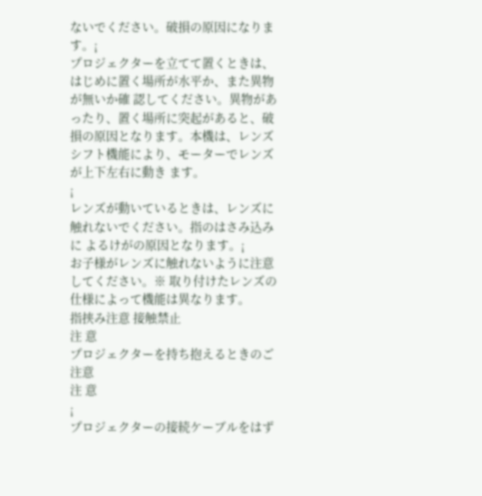ないでください。破損の原因になります。¡
プロジェクターを立てて置くときは、はじめに置く場所が水平か、また異物が無いか確 認してください。異物があったり、置く場所に突起があると、破損の原因となります。本機は、レンズシフト機能により、モーターでレンズが上下左右に動き ます。
¡
レンズが動いているときは、レンズに触れないでください。指のはさみ込みに よるけがの原因となります。¡
お子様がレンズに触れないように注意してください。※ 取り付けたレンズの仕様によって機能は異なります。
指挟み注意 接触禁止
注 意
プロジェクターを持ち抱えるときのご注意
注 意
¡
プロジェクターの接続ケーブルをはず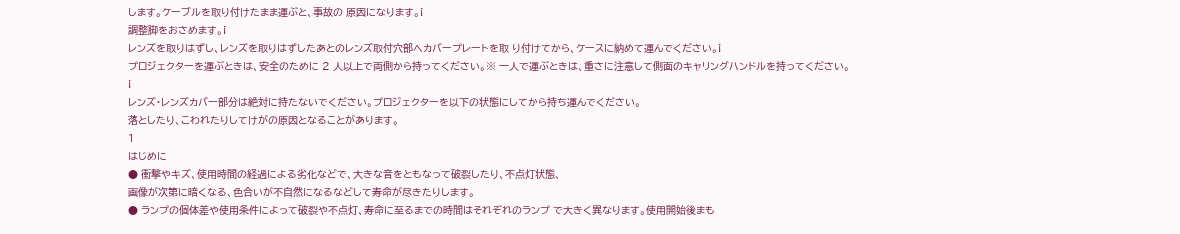します。ケーブルを取り付けたまま運ぶと、事故の 原因になります。¡
調整脚をおさめます。¡
レンズを取りはずし、レンズを取りはずしたあとのレンズ取付穴部へカバープレートを取 り付けてから、ケースに納めて運んでください。¡
プロジェクターを運ぶときは、安全のために 2 人以上で両側から持ってください。※ 一人で運ぶときは、重さに注意して側面のキャリングハンドルを持ってください。
¡
レンズ・レンズカバー部分は絶対に持たないでください。プロジェクターを以下の状態にしてから持ち運んでください。
落としたり、こわれたりしてけがの原因となることがあります。
1
はじめに
● 衝撃やキズ、使用時間の経過による劣化などで、大きな音をともなって破裂したり、不点灯状態、
画像が次第に暗くなる、色合いが不自然になるなどして寿命が尽きたりします。
● ランプの個体差や使用条件によって破裂や不点灯、寿命に至るまでの時間はそれぞれのランプ で大きく異なります。使用開始後まも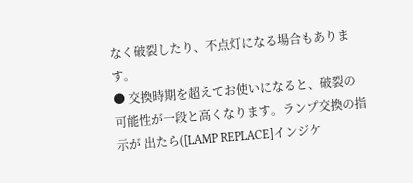なく破裂したり、不点灯になる場合もあります。
● 交換時期を超えてお使いになると、破裂の可能性が一段と高くなります。ランプ交換の指示が 出たら([LAMP REPLACE]インジケ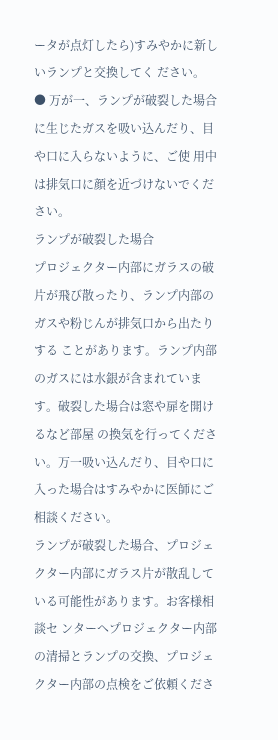ータが点灯したら)すみやかに新しいランプと交換してく ださい。
● 万が一、ランプが破裂した場合に生じたガスを吸い込んだり、目や口に入らないように、ご使 用中は排気口に顔を近づけないでください。
ランプが破裂した場合
プロジェクター内部にガラスの破片が飛び散ったり、ランプ内部のガスや粉じんが排気口から出たりする ことがあります。ランプ内部のガスには水銀が含まれています。破裂した場合は窓や扉を開けるなど部屋 の換気を行ってください。万一吸い込んだり、目や口に入った場合はすみやかに医師にご相談ください。
ランプが破裂した場合、プロジェクター内部にガラス片が散乱している可能性があります。お客様相談セ ンターへプロジェクター内部の清掃とランプの交換、プロジェクター内部の点検をご依頼くださ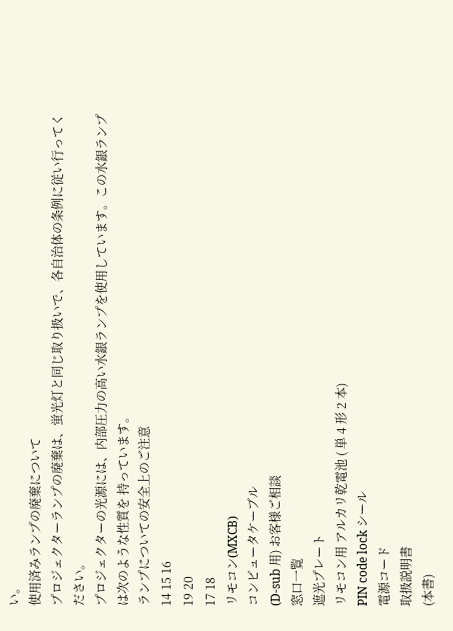い。
使用済みランプの廃棄について
プロジェクターランプの廃棄は、蛍光灯と同じ取り扱いで、各自治体の条例に従い行ってください。
プロジェクターの光源には、内部圧力の高い水銀ランプを使用しています。この水銀ランプは次のような性質を 持っています。
ランプについての安全上のご注意
14 15 16
19 20
17 18
リモコン(MXCB)
コンピュータケーブル
(D-sub 用) お客様ご相談
窓口一覧
遮光プレート
リモコン用 アルカリ乾電池 ( 単 4 形 2 本)
PIN code lock シール
電源コード
取扱説明書
(本書)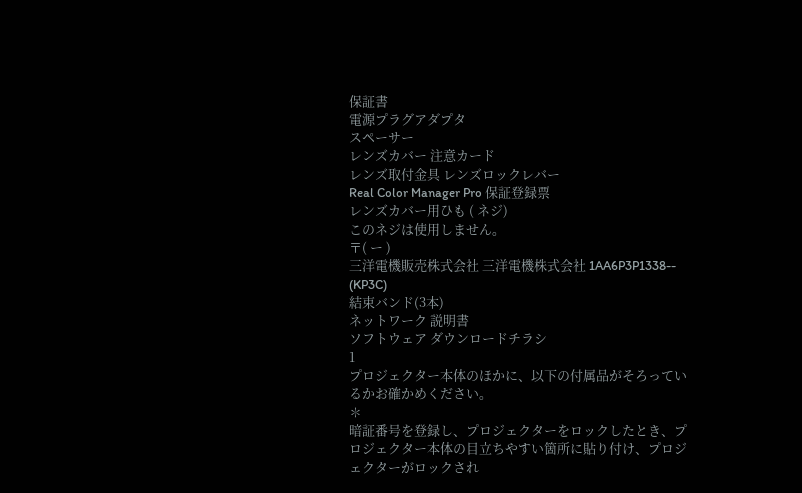保証書
電源プラグアダプタ
スペーサー
レンズカバー 注意カード
レンズ取付金具 レンズロックレバー
Real Color Manager Pro 保証登録票
レンズカバー用ひも ( ネジ)
このネジは使用しません。
〒( ー )
三洋電機販売株式会社 三洋電機株式会社 1AA6P3P1338-- (KP3C)
結束バンド(3本)
ネットワーク 説明書
ソフトウェア ダウンロードチラシ
1
プロジェクター本体のほかに、以下の付属品がそろっているかお確かめください。
✽
暗証番号を登録し、プロジェクターをロックしたとき、プロジェクター本体の目立ちやすい箇所に貼り付け、プロジェクターがロックされ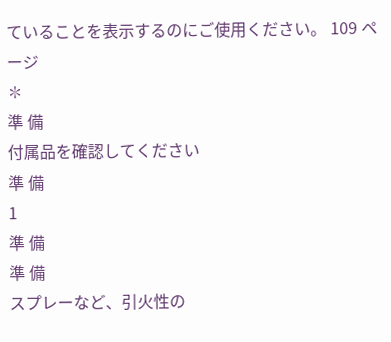ていることを表示するのにご使用ください。 109 ページ
✽
準 備
付属品を確認してください
準 備
1
準 備
準 備
スプレーなど、引火性の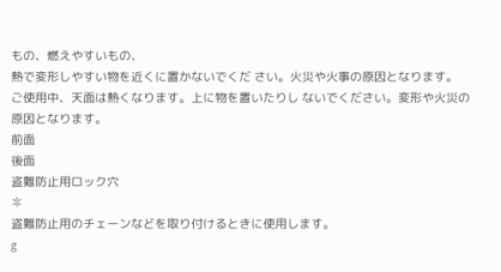もの、燃えやすいもの、
熱で変形しやすい物を近くに置かないでくだ さい。火災や火事の原因となります。
ご使用中、天面は熱くなります。上に物を置いたりし ないでください。変形や火災の原因となります。
前面
後面
盗難防止用ロック穴
✽
盗難防止用のチェーンなどを取り付けるときに使用します。
g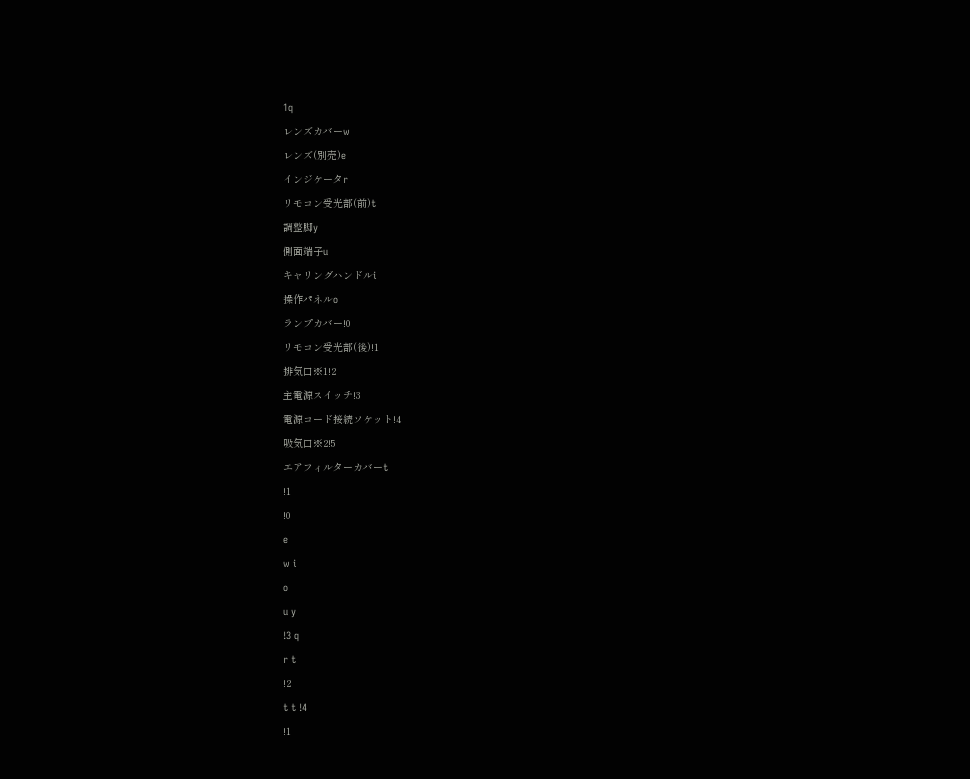1q
レンズカバーw
レンズ(別売)e
インジケータr
リモコン受光部(前)t
調整脚y
側面端子u
キャリングハンドルi
操作パネルo
ランプカバー!0
リモコン受光部(後)!1
排気口※1!2
主電源スイッチ!3
電源コード接続ソケット!4
吸気口※2!5
エアフィルターカバーt
!1
!0
e
w i
o
u y
!3 q
r t
!2
t t !4
!1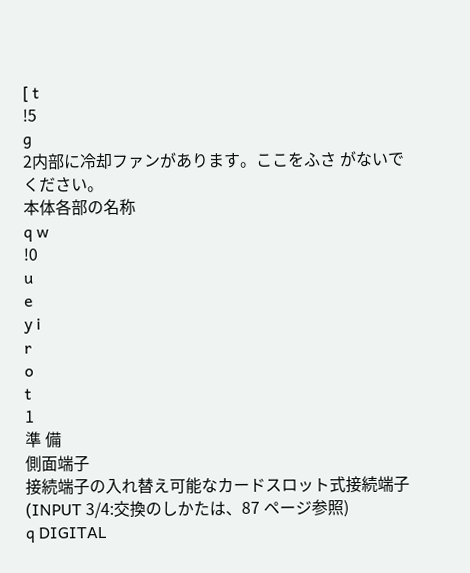[ t
!5
g
2内部に冷却ファンがあります。ここをふさ がないでください。
本体各部の名称
q w
!0
u
e
y i
r
o
t
1
準 備
側面端子
接続端子の入れ替え可能なカードスロット式接続端子(INPUT 3/4:交換のしかたは、87 ページ参照)
q DIGITAL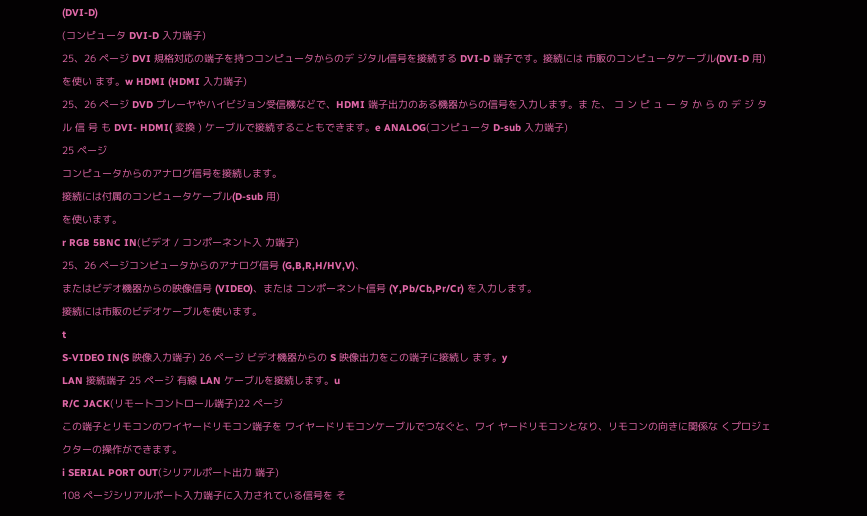(DVI-D)
(コンピュータ DVI-D 入力端子)
25、26 ページ DVI 規格対応の端子を持つコンピュータからのデ ジタル信号を接続する DVI-D 端子です。接続には 市販のコンピュータケーブル(DVI-D 用)を使い ます。w HDMI (HDMI 入力端子)
25、26 ページ DVD プレーヤやハイビジョン受信機などで、HDMI 端子出力のある機器からの信号を入力します。ま た、 コ ン ピ ュ ー タ か ら の デ ジ タ ル 信 号 も DVI- HDMI( 変換 ) ケーブルで接続することもできます。e ANALOG(コンピュータ D-sub 入力端子)
25 ページ
コンピュータからのアナログ信号を接続します。
接続には付属のコンピュータケーブル(D-sub 用)
を使います。
r RGB 5BNC IN(ビデオ / コンポーネント入 力端子)
25、26 ページコンピュータからのアナログ信号 (G,B,R,H/HV,V)、
またはビデオ機器からの映像信号 (VIDEO)、または コンポーネント信号 (Y,Pb/Cb,Pr/Cr) を入力します。
接続には市販のビデオケーブルを使います。
t
S-VIDEO IN(S 映像入力端子) 26 ページ ビデオ機器からの S 映像出力をこの端子に接続し ます。y
LAN 接続端子 25 ページ 有線 LAN ケーブルを接続します。u
R/C JACK(リモートコントロール端子)22 ページ
この端子とリモコンのワイヤードリモコン端子を ワイヤードリモコンケーブルでつなぐと、ワイ ヤードリモコンとなり、リモコンの向きに関係な くプロジェクターの操作ができます。
i SERIAL PORT OUT(シリアルポート出力 端子)
108 ページシリアルポート入力端子に入力されている信号を そ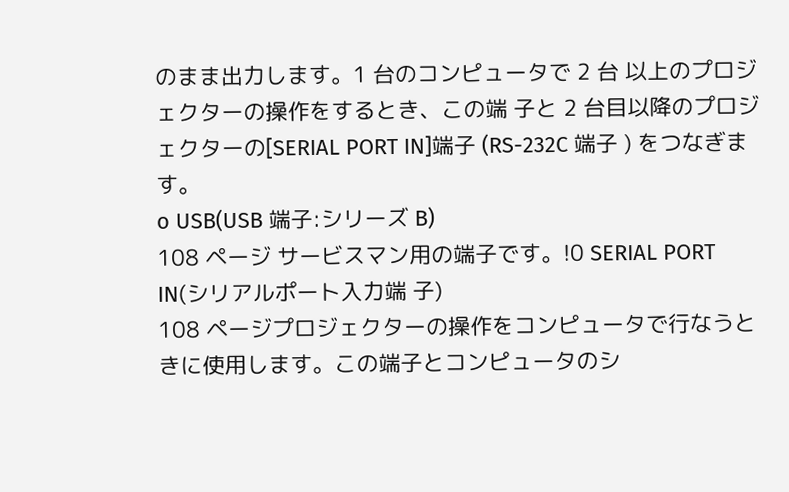のまま出力します。1 台のコンピュータで 2 台 以上のプロジェクターの操作をするとき、この端 子と 2 台目以降のプロジェクターの[SERIAL PORT IN]端子 (RS-232C 端子 ) をつなぎます。
o USB(USB 端子:シリーズ B)
108 ページ サービスマン用の端子です。!0 SERIAL PORT IN(シリアルポート入力端 子)
108 ページプロジェクターの操作をコンピュータで行なうと きに使用します。この端子とコンピュータのシ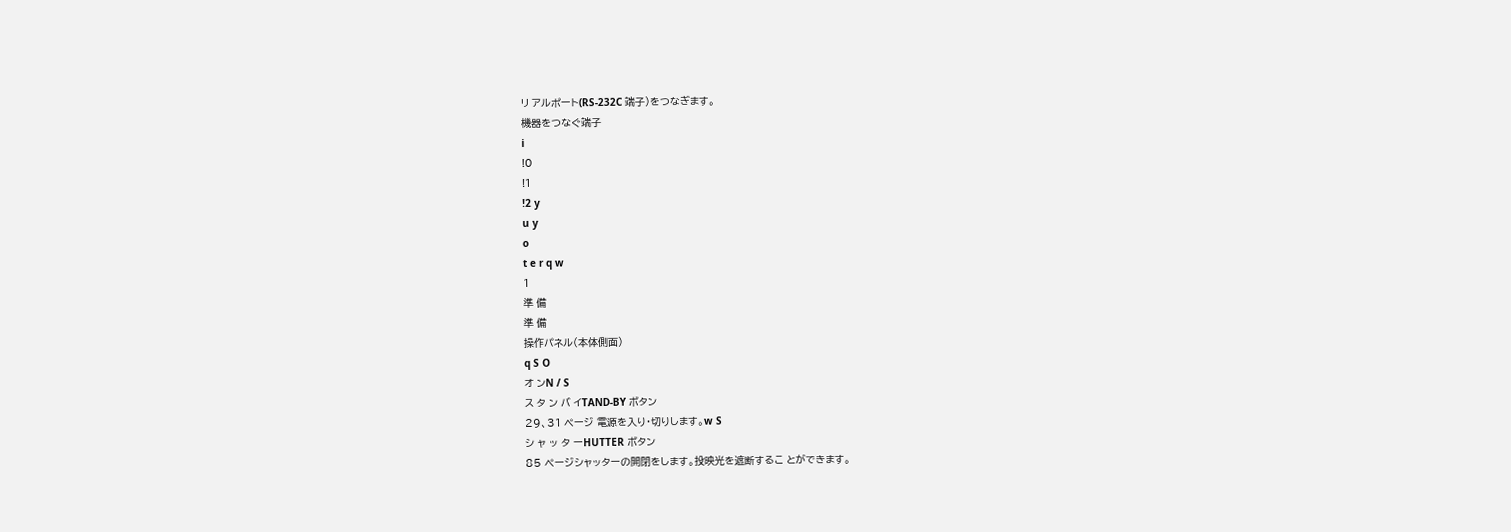リ アルポート(RS-232C 端子)をつなぎます。
機器をつなぐ端子
i
!0
!1
!2 y
u y
o
t e r q w
1
準 備
準 備
操作パネル(本体側面)
q S O
オ ンN / S
ス タ ン バ イTAND-BY ボタン
29、31 ページ 電源を入り・切りします。w S
シ ャ ッ タ ーHUTTER ボタン
85 ページシャッターの開閉をします。投映光を遮断するこ とができます。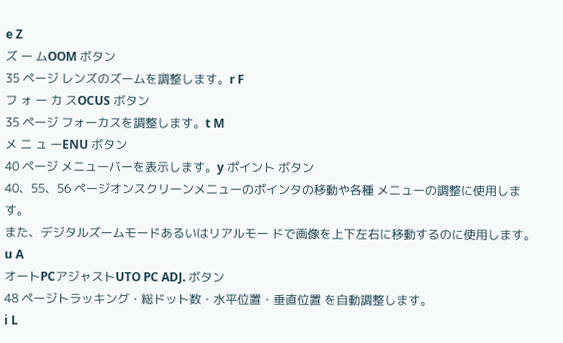e Z
ズ ー ムOOM ボタン
35 ページ レンズのズームを調整します。r F
フ ォ ー カ スOCUS ボタン
35 ページ フォーカスを調整します。t M
メ ニ ュ ーENU ボタン
40 ページ メニューバーを表示します。y ポイント ボタン
40、55、56 ページオンスクリーンメニューのポインタの移動や各種 メニューの調整に使用します。
また、デジタルズームモードあるいはリアルモー ドで画像を上下左右に移動するのに使用します。
u A
オートPCアジャストUTO PC ADJ. ボタン
48 ページトラッキング・総ドット数・水平位置・垂直位置 を自動調整します。
i L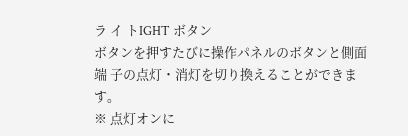ラ イ トIGHT ボタン
ボタンを押すたびに操作パネルのボタンと側面端 子の点灯・消灯を切り換えることができます。
※ 点灯オンに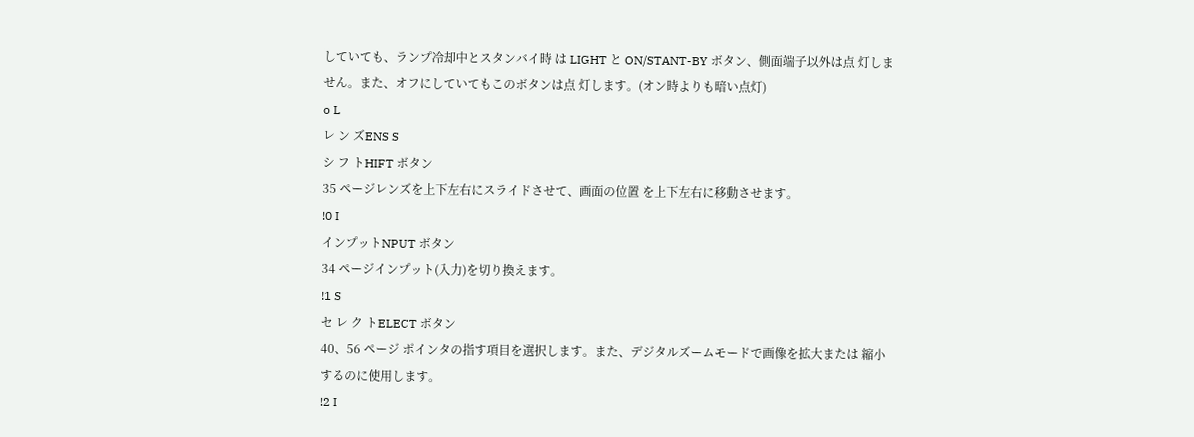していても、ランプ冷却中とスタンバイ時 は LIGHT と ON/STANT-BY ボタン、側面端子以外は点 灯しません。また、オフにしていてもこのボタンは点 灯します。(オン時よりも暗い点灯)
o L
レ ン ズENS S
シ フ トHIFT ボタン
35 ページレンズを上下左右にスライドさせて、画面の位置 を上下左右に移動させます。
!0 I
インプットNPUT ボタン
34 ページインプット(入力)を切り換えます。
!1 S
セ レ ク トELECT ボタン
40、56 ページ ポインタの指す項目を選択します。また、デジタルズームモードで画像を拡大または 縮小するのに使用します。
!2 I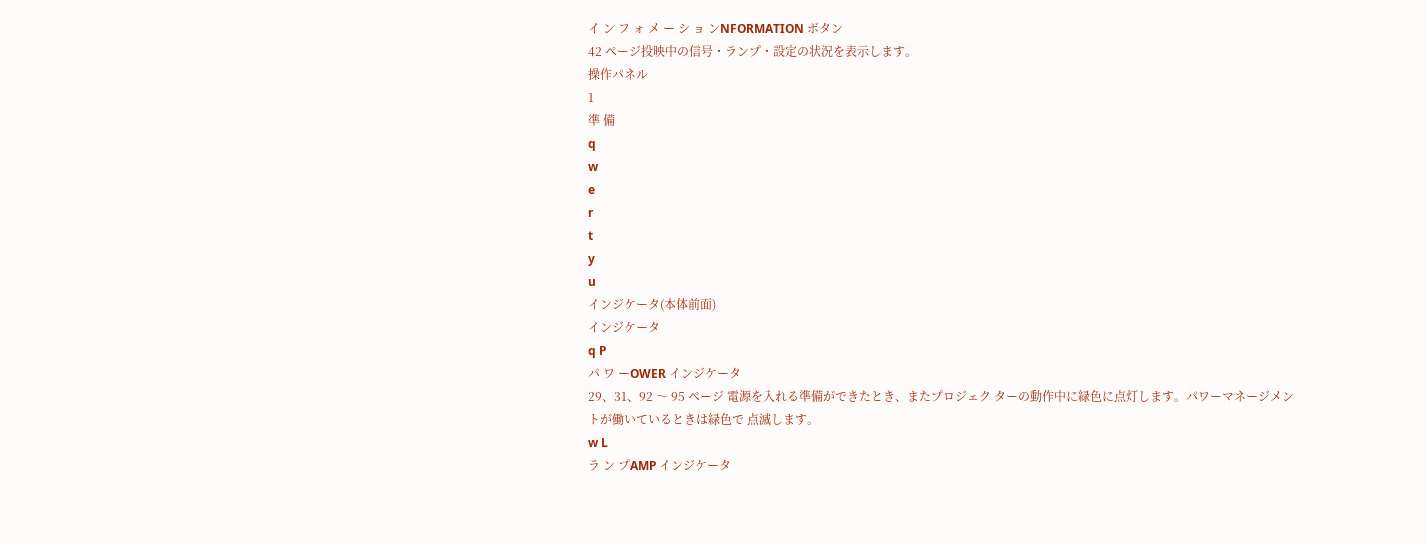イ ン フ ォ メ ー シ ョ ンNFORMATION ボタン
42 ページ投映中の信号・ランプ・設定の状況を表示します。
操作パネル
1
準 備
q
w
e
r
t
y
u
インジケータ(本体前面)
インジケータ
q P
パ ワ ーOWER インジケータ
29、31、92 〜 95 ページ 電源を入れる準備ができたとき、またプロジェク ターの動作中に緑色に点灯します。パワーマネージメントが働いているときは緑色で 点滅します。
w L
ラ ン プAMP インジケータ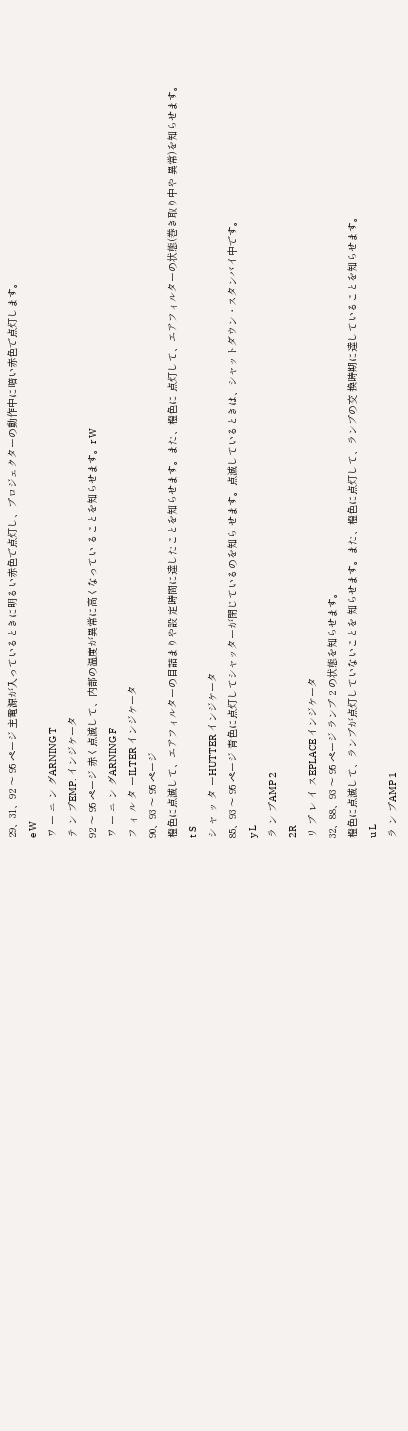29、31、92 〜 95 ページ 主電源が入っているときに明るい赤色で点灯し、プロジェクターの動作中に暗い赤色で点灯します。
e W
ワ ー ニ ン グARNING T
テ ン プEMP. インジケータ
92 〜 95 ページ 赤く点滅して、内部の温度が異常に高くなってい ることを知らせます。r W
ワ ー ニ ン グARNING F
フ ィ ル タ ーILTER インジケータ
90、93 〜 95 ページ
橙色に点滅して、エアフィルターの目詰まりや設 定時間に達したことを知らせます。また、橙色に 点灯して、エアフィルターの状態(巻き取り中や 異常)を知らせます。
t S
シ ャ ッ タ ーHUTTER インジケータ
85、93 〜 95 ページ 青色に点灯してシャッターが閉じているのを知ら せます。点滅しているときは、シャットダウン・スタンバイ中です。
y L
ラ ン プAMP 2
2R
リ プ レ イ スEPLACE インジケータ
32、88、93 〜 95 ページ ランプ 2 の状態を知らせます。
橙色に点滅して、ランプが点灯していないことを 知らせます。また、橙色に点灯して、ランプの交 換時期に達していることを知らせます。
u L
ラ ン プAMP 1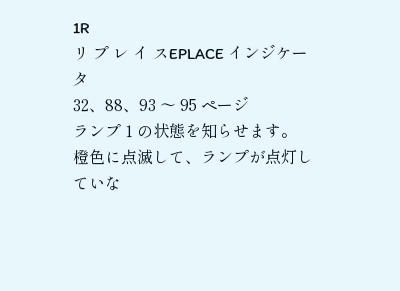1R
リ プ レ イ スEPLACE インジケータ
32、88、93 〜 95 ページ
ランプ 1 の状態を知らせます。
橙色に点滅して、ランプが点灯していな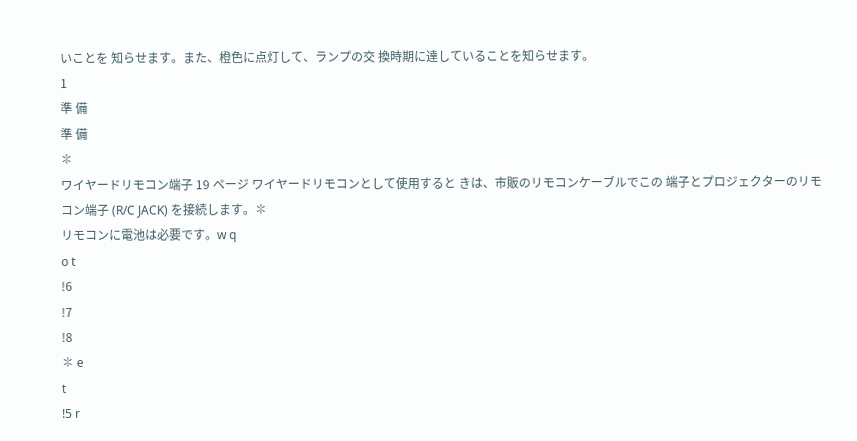いことを 知らせます。また、橙色に点灯して、ランプの交 換時期に達していることを知らせます。
1
準 備
準 備
✽
ワイヤードリモコン端子 19 ページ ワイヤードリモコンとして使用すると きは、市販のリモコンケーブルでこの 端子とプロジェクターのリモコン端子 (R/C JACK) を接続します。✽
リモコンに電池は必要です。w q
o t
!6
!7
!8
✽ e
t
!5 r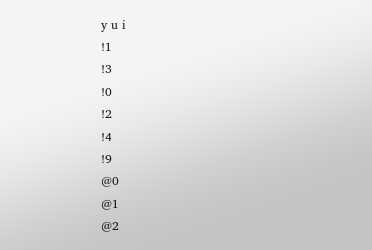y u i
!1
!3
!0
!2
!4
!9
@0
@1
@2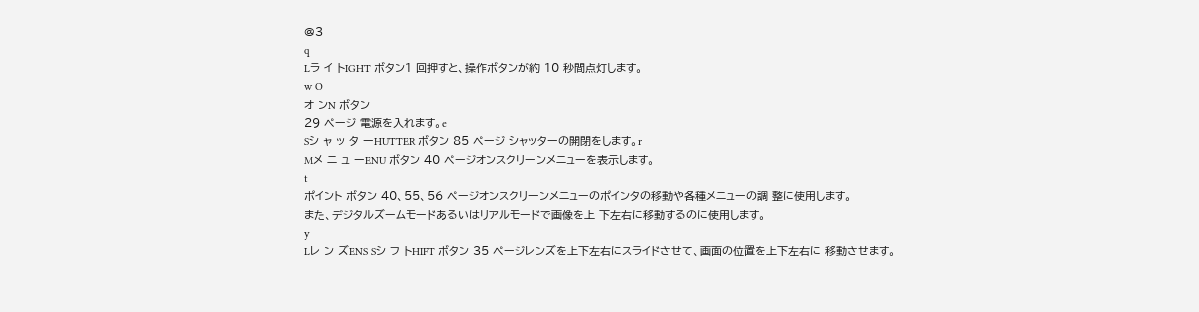@3
q
Lラ イ トIGHT ボタン1 回押すと、操作ボタンが約 10 秒間点灯します。
w O
オ ンN ボタン
29 ページ 電源を入れます。e
Sシ ャ ッ タ ーHUTTER ボタン 85 ページ シャッターの開閉をします。r
Mメ ニ ュ ーENU ボタン 40 ページオンスクリーンメニューを表示します。
t
ポイント ボタン 40、55、56 ページオンスクリーンメニューのポインタの移動や各種メニューの調 整に使用します。
また、デジタルズームモードあるいはリアルモードで画像を上 下左右に移動するのに使用します。
y
Lレ ン ズENS Sシ フ トHIFT ボタン 35 ページレンズを上下左右にスライドさせて、画面の位置を上下左右に 移動させます。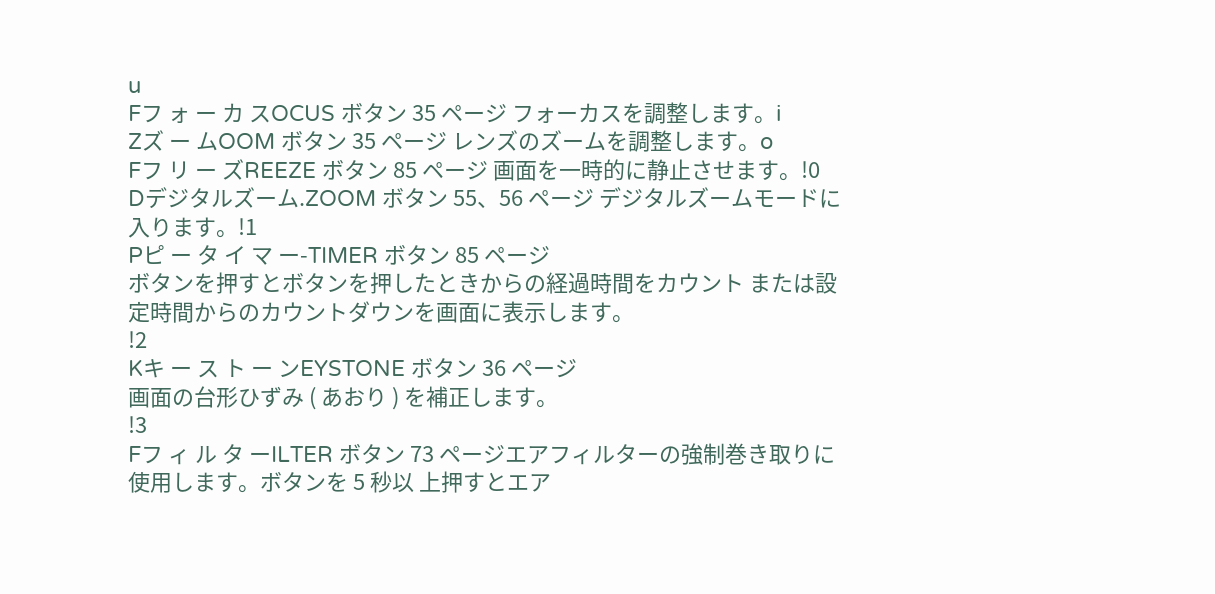u
Fフ ォ ー カ スOCUS ボタン 35 ページ フォーカスを調整します。i
Zズ ー ムOOM ボタン 35 ページ レンズのズームを調整します。o
Fフ リ ー ズREEZE ボタン 85 ページ 画面を一時的に静止させます。!0
Dデジタルズーム.ZOOM ボタン 55、56 ページ デジタルズームモードに入ります。!1
Pピ ー タ イ マ ー-TIMER ボタン 85 ページ
ボタンを押すとボタンを押したときからの経過時間をカウント または設定時間からのカウントダウンを画面に表示します。
!2
Kキ ー ス ト ー ンEYSTONE ボタン 36 ページ
画面の台形ひずみ ( あおり ) を補正します。
!3
Fフ ィ ル タ ーILTER ボタン 73 ページエアフィルターの強制巻き取りに使用します。ボタンを 5 秒以 上押すとエア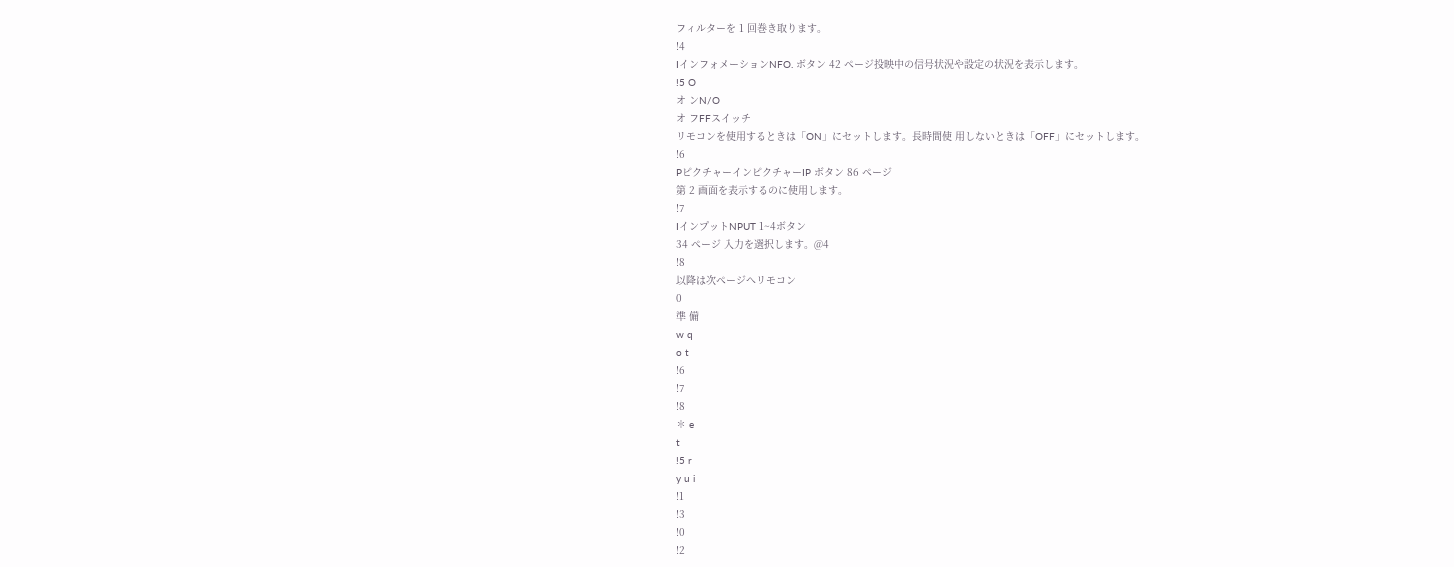フィルターを 1 回巻き取ります。
!4
IインフォメーションNFO. ボタン 42 ページ投映中の信号状況や設定の状況を表示します。
!5 O
オ ンN/O
オ フFFスイッチ
リモコンを使用するときは「ON」にセットします。長時間使 用しないときは「OFF」にセットします。
!6
PピクチャーインピクチャーIP ボタン 86 ページ
第 2 画面を表示するのに使用します。
!7
IインプットNPUT 1~4ボタン
34 ページ 入力を選択します。@4
!8
以降は次ページへリモコン
0
準 備
w q
o t
!6
!7
!8
✽ e
t
!5 r
y u i
!1
!3
!0
!2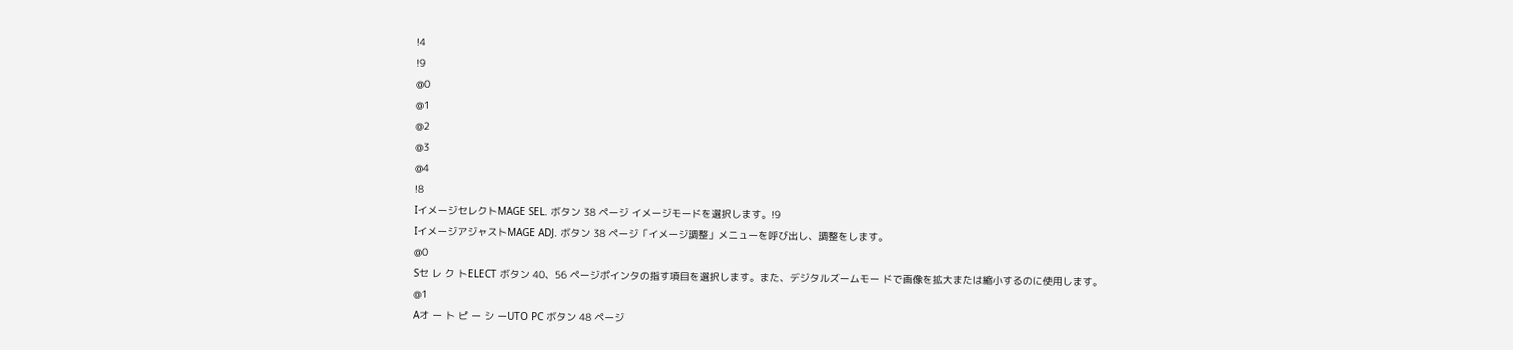!4
!9
@0
@1
@2
@3
@4
!8
IイメージセレクトMAGE SEL. ボタン 38 ページ イメージモードを選択します。!9
IイメージアジャストMAGE ADJ. ボタン 38 ページ「イメージ調整」メニューを呼び出し、調整をします。
@0
Sセ レ ク トELECT ボタン 40、56 ページポインタの指す項目を選択します。また、デジタルズームモー ドで画像を拡大または縮小するのに使用します。
@1
Aオ ー ト ピ ー シ ーUTO PC ボタン 48 ページ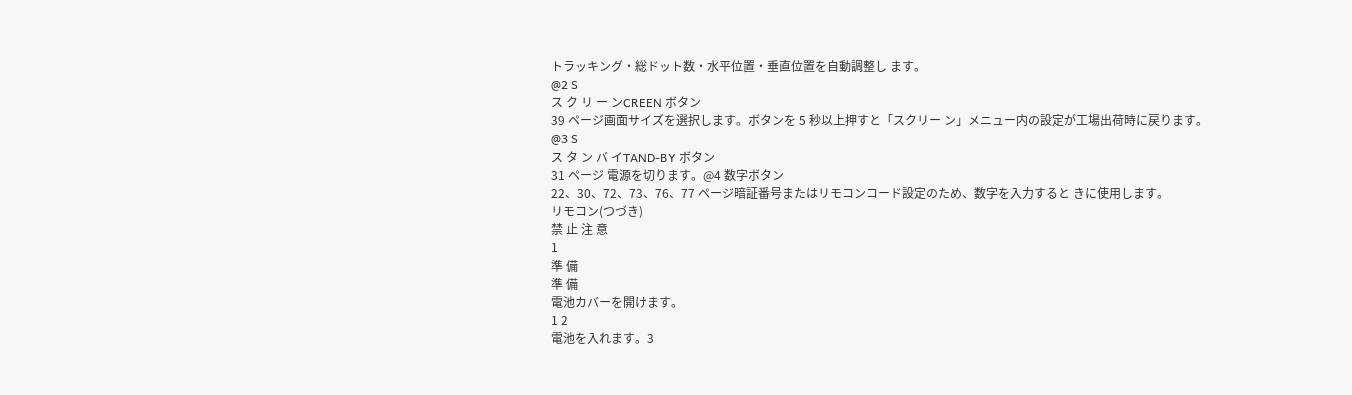トラッキング・総ドット数・水平位置・垂直位置を自動調整し ます。
@2 S
ス ク リ ー ンCREEN ボタン
39 ページ画面サイズを選択します。ボタンを 5 秒以上押すと「スクリー ン」メニュー内の設定が工場出荷時に戻ります。
@3 S
ス タ ン バ イTAND-BY ボタン
31 ページ 電源を切ります。@4 数字ボタン
22、30、72、73、76、77 ページ暗証番号またはリモコンコード設定のため、数字を入力すると きに使用します。
リモコン(つづき)
禁 止 注 意
1
準 備
準 備
電池カバーを開けます。
1 2
電池を入れます。3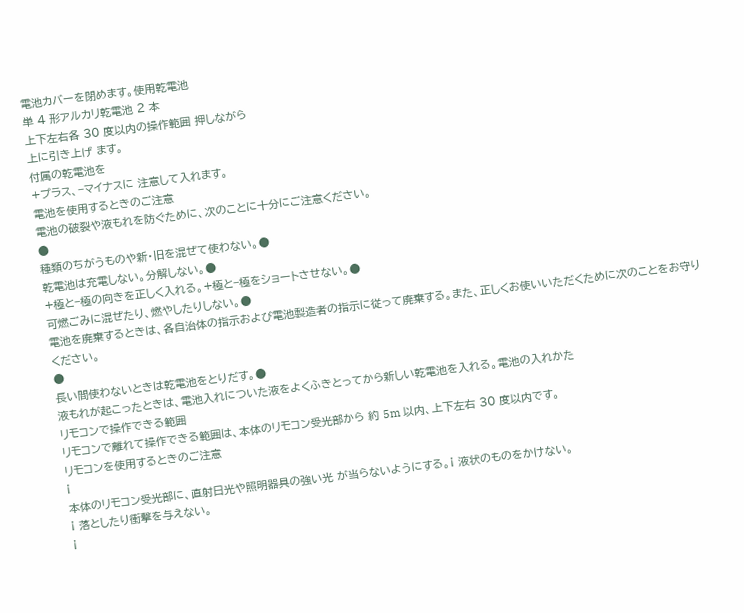電池カバーを閉めます。使用乾電池
単 4 形アルカリ乾電池 2 本
上下左右各 30 度以内の操作範囲 押しながら
上に引き上げ ます。
付属の乾電池を
+プラス、−マイナスに 注意して入れます。
電池を使用するときのご注意
電池の破裂や液もれを防ぐために、次のことに十分にご注意ください。
●
種類のちがうものや新・旧を混ぜて使わない。●
乾電池は充電しない。分解しない。●
+極と−極の向きを正しく入れる。+極と−極をショートさせない。●
可燃ごみに混ぜたり、燃やしたりしない。●
電池を廃棄するときは、各自治体の指示および電池製造者の指示に従って廃棄する。また、正しくお使いいただくために次のことをお守りください。
●
長い間使わないときは乾電池をとりだす。●
液もれが起こったときは、電池入れについた液をよくふきとってから新しい乾電池を入れる。電池の入れかた
リモコンで操作できる範囲
リモコンで離れて操作できる範囲は、本体のリモコン受光部から 約 5m 以内、上下左右 30 度以内です。
リモコンを使用するときのご注意
¡
本体のリモコン受光部に、直射日光や照明器具の強い光 が当らないようにする。¡ 液状のものをかけない。
¡ 落としたり衝撃を与えない。
¡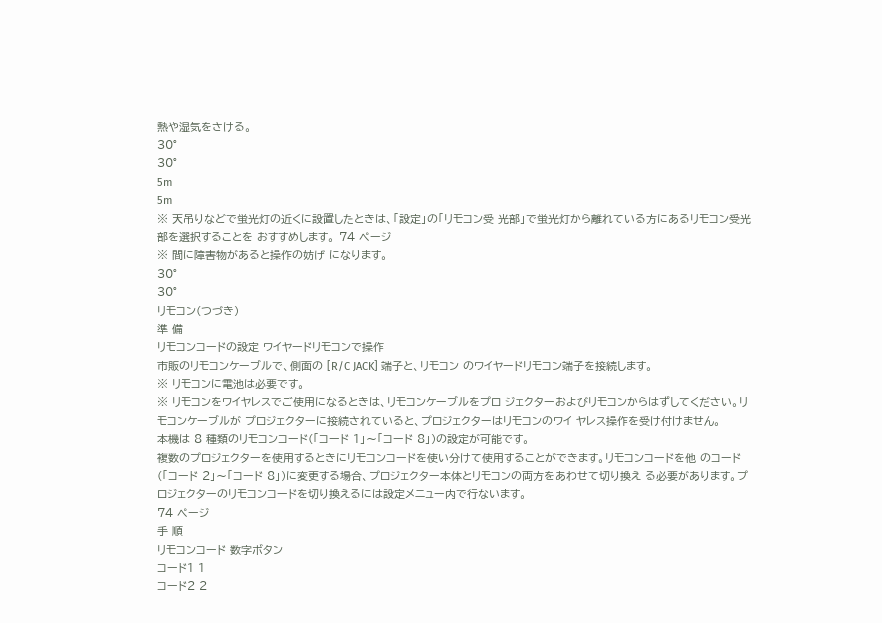熱や湿気をさける。
30°
30°
5m
5m
※ 天吊りなどで蛍光灯の近くに設置したときは、「設定」の「リモコン受 光部」で蛍光灯から離れている方にあるリモコン受光部を選択することを おすすめします。 74 ページ
※ 間に障害物があると操作の妨げ になります。
30°
30°
リモコン(つづき)
準 備
リモコンコードの設定 ワイヤードリモコンで操作
市販のリモコンケーブルで、側面の [R/C JACK] 端子と、リモコン のワイヤードリモコン端子を接続します。
※ リモコンに電池は必要です。
※ リモコンをワイヤレスでご使用になるときは、リモコンケーブルをプロ ジェクターおよびリモコンからはずしてください。リモコンケーブルが プロジェクターに接続されていると、プロジェクターはリモコンのワイ ヤレス操作を受け付けません。
本機は 8 種類のリモコンコード(「コード 1」〜「コード 8」)の設定が可能です。
複数のプロジェクターを使用するときにリモコンコードを使い分けて使用することができます。リモコンコードを他 のコード(「コード 2」〜「コード 8」)に変更する場合、プロジェクター本体とリモコンの両方をあわせて切り換え る必要があります。プロジェクターのリモコンコードを切り換えるには設定メニュー内で行ないます。
74 ページ
手 順
リモコンコード 数字ボタン
コード1 1
コード2 2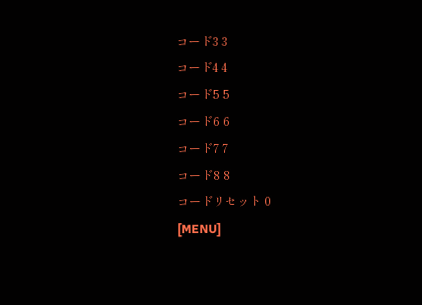コード3 3
コード4 4
コード5 5
コード6 6
コード7 7
コード8 8
コードリセット 0
[MENU]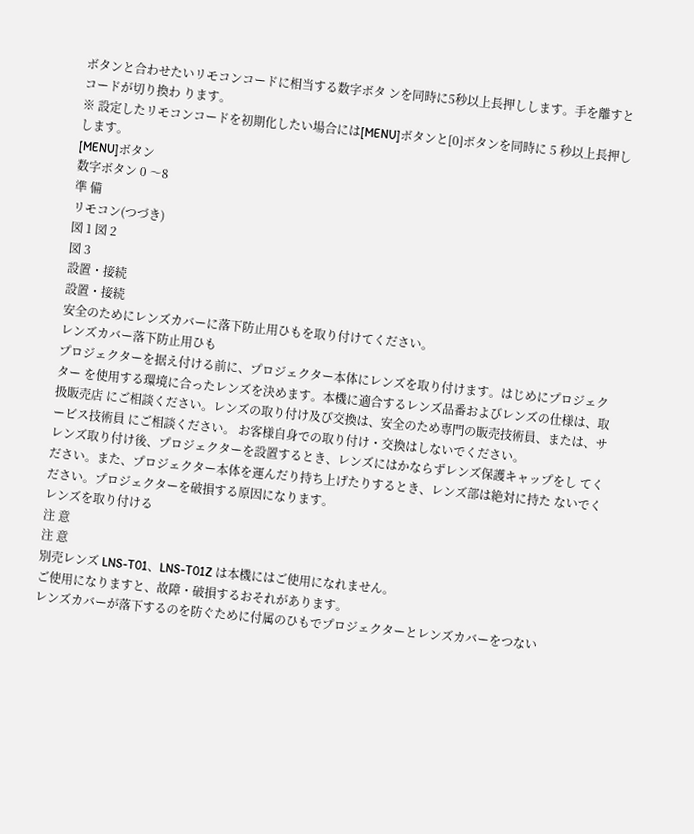ボタンと合わせたいリモコンコードに相当する数字ボタ ンを同時に5秒以上長押しします。手を離すとコードが切り換わ ります。
※ 設定したリモコンコードを初期化したい場合には[MENU]ボタンと[0]ボタンを同時に 5 秒以上長押しします。
[MENU]ボタン
数字ボタン 0 〜8
準 備
リモコン(つづき)
図 1 図 2
図 3
設置・接続
設置・接続
安全のためにレンズカバーに落下防止用ひもを取り付けてください。
レンズカバー落下防止用ひも
プロジェクターを据え付ける前に、プロジェクター本体にレンズを取り付けます。はじめにプロジェクター を使用する環境に合ったレンズを決めます。本機に適合するレンズ品番およびレンズの仕様は、取扱販売店 にご相談ください。レンズの取り付け及び交換は、安全のため専門の販売技術員、または、サービス技術員 にご相談ください。 お客様自身での取り付け・交換はしないでください。
レンズ取り付け後、プロジェクターを設置するとき、レンズにはかならずレンズ保護キャップをし てください。また、プロジェクター本体を運んだり持ち上げたりするとき、レンズ部は絶対に持た ないでください。プロジェクターを破損する原因になります。
レンズを取り付ける
注 意
注 意
別売レンズ LNS-T01、LNS-T01Z は本機にはご使用になれません。
ご使用になりますと、故障・破損するおそれがあります。
レンズカバーが落下するのを防ぐために付属のひもでプロジェクターとレンズカバーをつない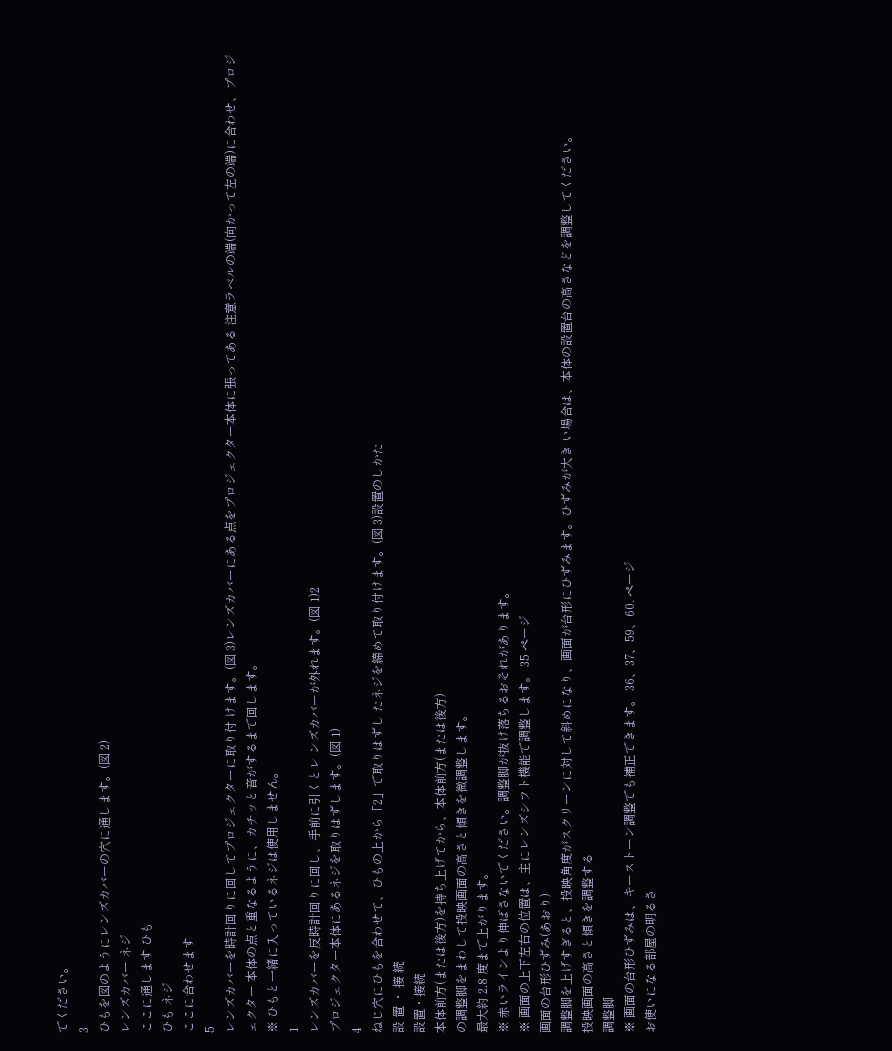でください。
3
ひもを図のようにレンズカバーの穴に通します。(図 2)
レンズカバー ネジ
ここに通します ひも
ひも ネジ
ここに合わせます
5
レンズカバーを時計回りに回してプロジェクターに取り付 けます。(図 3)レンズカバーにある点をプロジェクター本体に張ってある 注意ラベルの端(向かって左の端)に合わせ、プロジェクター 本体の点と重なるように、カチッと音がするまで回します。
※ ひもと一緒に入っているネジは使用しません。
1
レンズカバーを反時計回りに回し、手前に引くとレ ンズカバーが外れます。(図 1)2
プロジェクター本体にあるネジを取りはずします。(図 1)
4
ねじ穴にひもを合わせて、ひもの上から「2」で取りはずし たネジを締めて取り付けます。(図 3)設置のしかた
設 置 ・ 接 続
設置・接続
本体前方(または後方)を持ち上げてから、本体前方(または後方)
の調整脚をまわして投映画面の高さと傾きを微調整します。
最大約 2.8 度まで上がります。
※ 赤いラインより伸ばさないでください。調整脚が抜け落ちるおそれがあります。
※ 画面の上下左右の位置は、主にレンズシフト機能で調整します。 35 ページ
画面の台形ひずみ(あおり)
調整脚を上げすぎると、投映角度がスクリーンに対して斜めになり、画面が台形にひずみます。ひずみが大き い場合は、本体の設置台の高さなどを調整してください。
投映画面の高さと傾きを調整する
調整脚
※ 画面の台形ひずみは、キーストーン調整でも補正できます。 36、37、59、60. ページ
お使いになる部屋の明るさ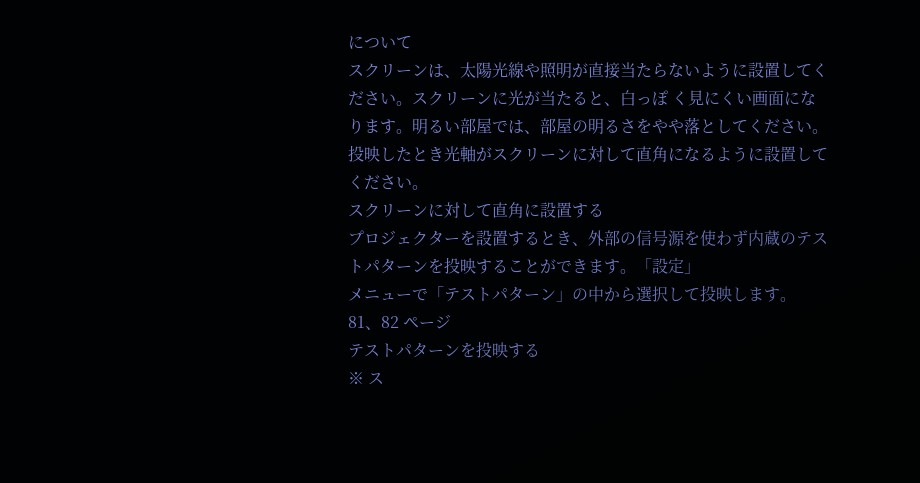について
スクリーンは、太陽光線や照明が直接当たらないように設置してください。スクリーンに光が当たると、白っぽ く見にくい画面になります。明るい部屋では、部屋の明るさをやや落としてください。
投映したとき光軸がスクリーンに対して直角になるように設置してください。
スクリーンに対して直角に設置する
プロジェクターを設置するとき、外部の信号源を使わず内蔵のテストパターンを投映することができます。「設定」
メニューで「テストパターン」の中から選択して投映します。 81、82 ページ
テストパターンを投映する
※ ス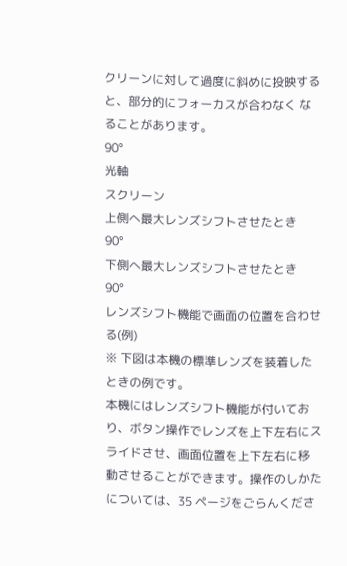クリーンに対して過度に斜めに投映すると、部分的にフォーカスが合わなく なることがあります。
90°
光軸
スクリーン
上側へ最大レンズシフトさせたとき
90°
下側へ最大レンズシフトさせたとき
90°
レンズシフト機能で画面の位置を合わせる(例)
※ 下図は本機の標準レンズを装着したときの例です。
本機にはレンズシフト機能が付いており、ボタン操作でレンズを上下左右にスライドさせ、画面位置を上下左右に移 動させることができます。操作のしかたについては、35 ページをごらんくださ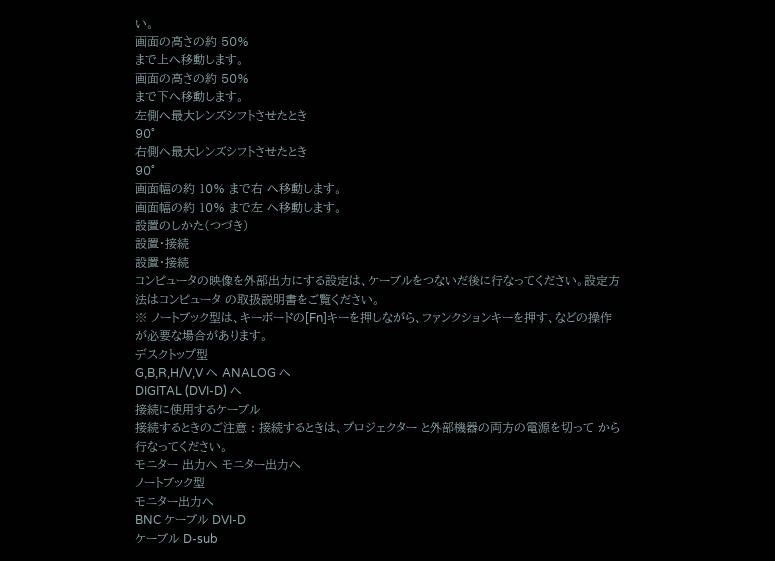い。
画面の高さの約 50%
まで上へ移動します。
画面の高さの約 50%
まで下へ移動します。
左側へ最大レンズシフトさせたとき
90°
右側へ最大レンズシフトさせたとき
90°
画面幅の約 10% まで右 へ移動します。
画面幅の約 10% まで左 へ移動します。
設置のしかた(つづき)
設置・接続
設置・接続
コンピュータの映像を外部出力にする設定は、ケーブルをつないだ後に行なってください。設定方法はコンピュータ の取扱説明書をご覧ください。
※ ノートブック型は、キーボードの[Fn]キーを押しながら、ファンクションキーを押す、などの操作が必要な場合があります。
デスクトップ型
G,B,R,H/V,V へ ANALOG へ
DIGITAL (DVI-D) へ
接続に使用するケーブル
接続するときのご注意 : 接続するときは、プロジェクター と外部機器の両方の電源を切って から行なってください。
モニター 出力へ モニター出力へ
ノートブック型
モニター出力へ
BNC ケーブル DVI-D
ケーブル D-sub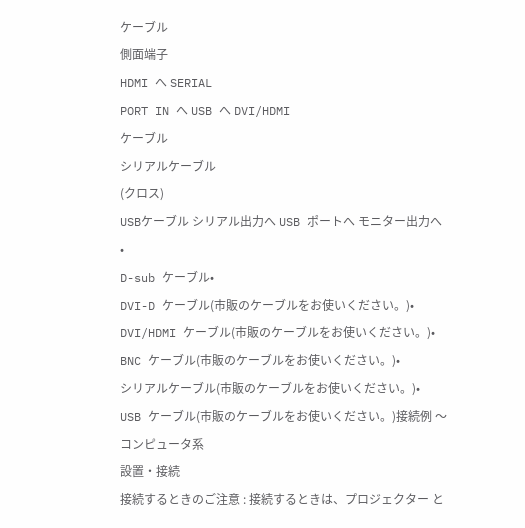ケーブル
側面端子
HDMI へ SERIAL
PORT IN へ USB へ DVI/HDMI
ケーブル
シリアルケーブル
(クロス)
USBケーブル シリアル出力へ USB ポートへ モニター出力へ
•
D-sub ケーブル•
DVI-D ケーブル(市販のケーブルをお使いください。)•
DVI/HDMI ケーブル(市販のケーブルをお使いください。)•
BNC ケーブル(市販のケーブルをお使いください。)•
シリアルケーブル(市販のケーブルをお使いください。)•
USB ケーブル(市販のケーブルをお使いください。)接続例 〜コンピュータ系
設置・接続
接続するときのご注意 : 接続するときは、プロジェクター と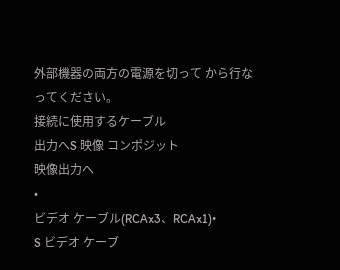外部機器の両方の電源を切って から行なってください。
接続に使用するケーブル
出力へS 映像 コンポジット
映像出力へ
•
ビデオ ケーブル(RCAx3、RCAx1)•
S ビデオ ケーブ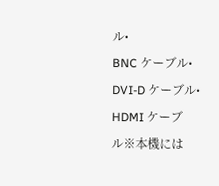ル•
BNC ケーブル•
DVI-D ケーブル•
HDMI ケーブル※本機には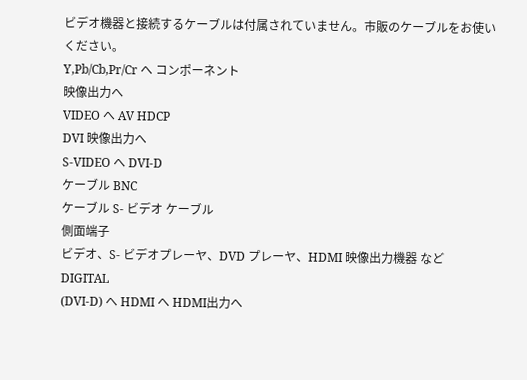ビデオ機器と接続するケーブルは付属されていません。市販のケーブルをお使いください。
Y,Pb/Cb,Pr/Cr へ コンポーネント
映像出力へ
VIDEO へ AV HDCP
DVI 映像出力へ
S-VIDEO へ DVI-D
ケーブル BNC
ケーブル S- ビデオ ケーブル
側面端子
ビデオ、S- ビデオプレーヤ、DVD プレーヤ、HDMI 映像出力機器 など
DIGITAL
(DVI-D) へ HDMI へ HDMI出力へ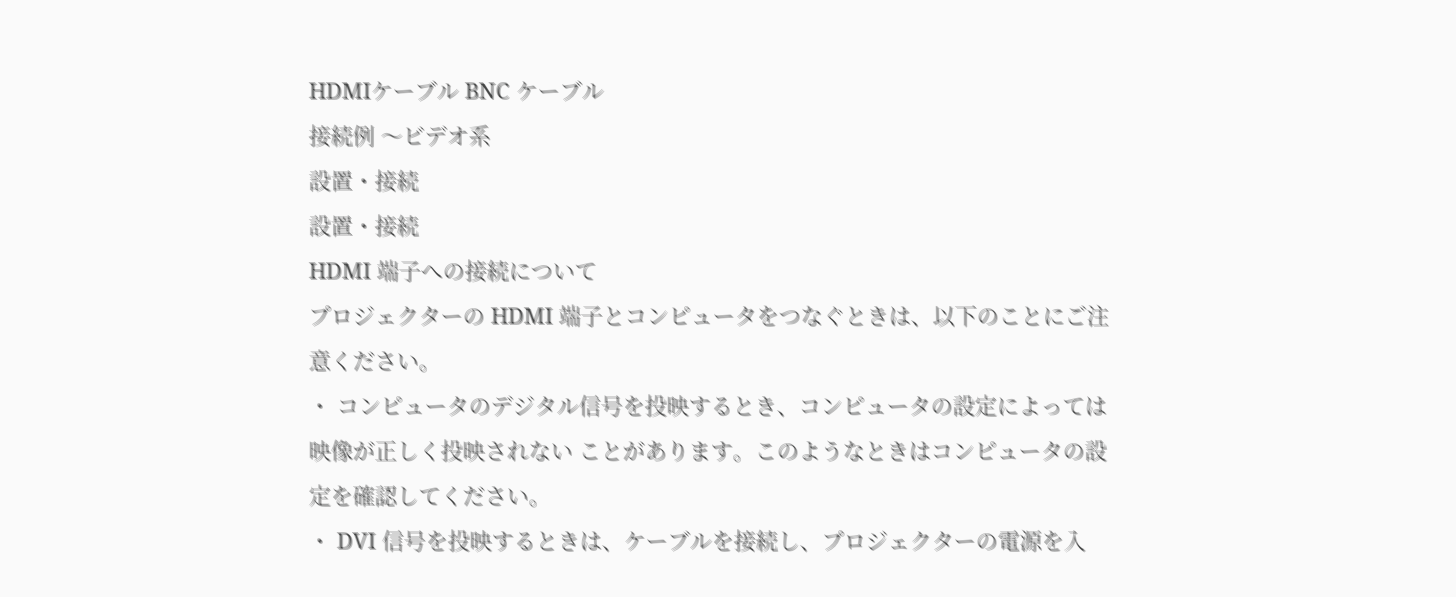HDMIケーブル BNC ケーブル
接続例 〜ビデオ系
設置・接続
設置・接続
HDMI 端子への接続について
プロジェクターの HDMI 端子とコンピュータをつなぐときは、以下のことにご注意ください。
・ コンピュータのデジタル信号を投映するとき、コンピュータの設定によっては映像が正しく投映されない ことがあります。このようなときはコンピュータの設定を確認してください。
・ DVI 信号を投映するときは、ケーブルを接続し、プロジェクターの電源を入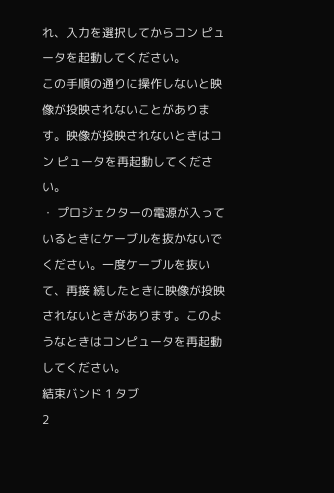れ、入力を選択してからコン ピュータを起動してください。
この手順の通りに操作しないと映像が投映されないことがあります。映像が投映されないときはコン ピュータを再起動してください。
・ プロジェクターの電源が入っているときにケーブルを抜かないでください。一度ケーブルを抜いて、再接 続したときに映像が投映されないときがあります。このようなときはコンピュータを再起動してください。
結束バンド 1 タブ
2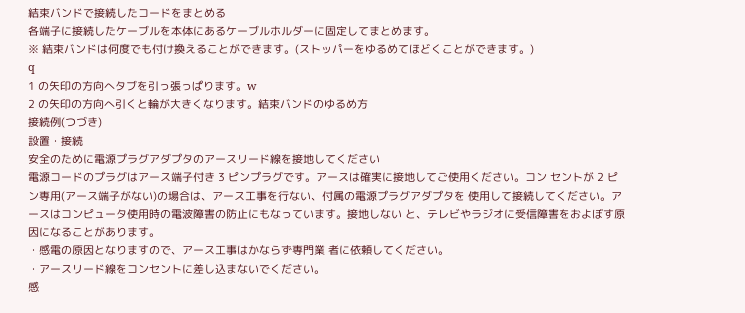結束バンドで接続したコードをまとめる
各端子に接続したケーブルを本体にあるケーブルホルダーに固定してまとめます。
※ 結束バンドは何度でも付け換えることができます。(ストッパーをゆるめてほどくことができます。)
q
1 の矢印の方向へタブを引っ張っぱります。w
2 の矢印の方向へ引くと輪が大きくなります。結束バンドのゆるめ方
接続例(つづき)
設置・接続
安全のために電源プラグアダプタのアースリード線を接地してください
電源コードのプラグはアース端子付き 3 ピンプラグです。アースは確実に接地してご使用ください。コン セントが 2 ピン専用(アース端子がない)の場合は、アース工事を行ない、付属の電源プラグアダプタを 使用して接続してください。アースはコンピュータ使用時の電波障害の防止にもなっています。接地しない と、テレビやラジオに受信障害をおよぼす原因になることがあります。
・感電の原因となりますので、アース工事はかならず専門業 者に依頼してください。
・アースリード線をコンセントに差し込まないでください。
感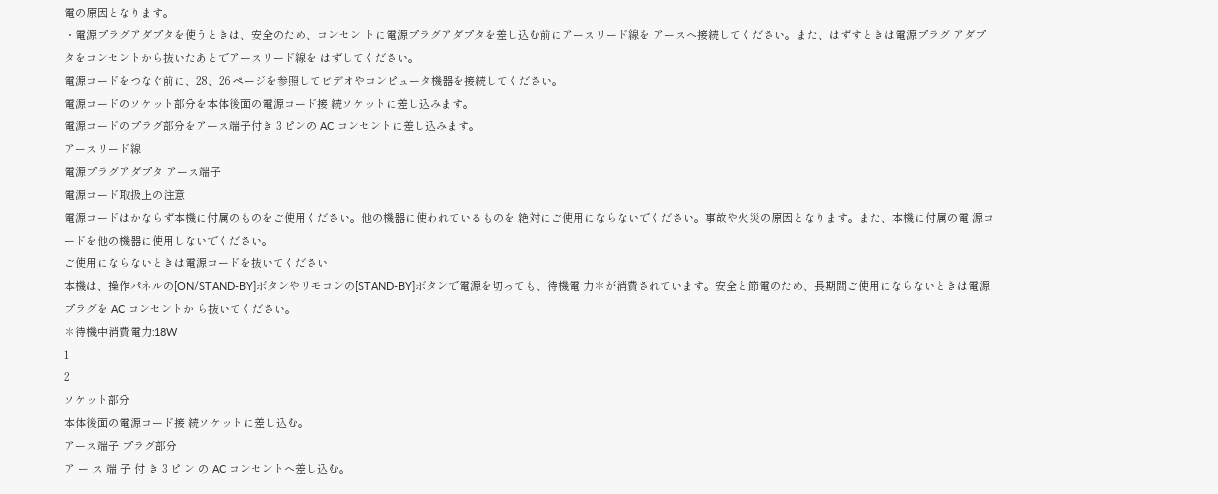電の原因となります。
・電源プラグアダプタを使うときは、安全のため、コンセン トに電源プラグアダプタを差し込む前にアースリード線を アースへ接続してください。また、はずすときは電源プラグ アダプタをコンセントから抜いたあとでアースリード線を はずしてください。
電源コードをつなぐ前に、28、26 ページを参照してビデオやコンピュータ機器を接続してください。
電源コードのソケット部分を本体後面の電源コード接 続ソケットに差し込みます。
電源コードのプラグ部分をアース端子付き 3 ピンの AC コンセントに差し込みます。
アースリード線
電源プラグアダプタ アース端子
電源コード取扱上の注意
電源コードはかならず本機に付属のものをご使用ください。他の機器に使われているものを 絶対にご使用にならないでください。事故や火災の原因となります。また、本機に付属の電 源コードを他の機器に使用しないでください。
ご使用にならないときは電源コードを抜いてください
本機は、操作パネルの[ON/STAND-BY]ボタンやリモコンの[STAND-BY]ボタンで電源を切っても、待機電 力✽が消費されています。安全と節電のため、長期間ご使用にならないときは電源プラグを AC コンセントか ら抜いてください。
✽待機中消費電力:18W
1
2
ソケット部分
本体後面の電源コード接 続ソケットに差し込む。
アース端子 プラグ部分
ア ー ス 端 子 付 き 3 ピ ン の AC コンセントへ差し込む。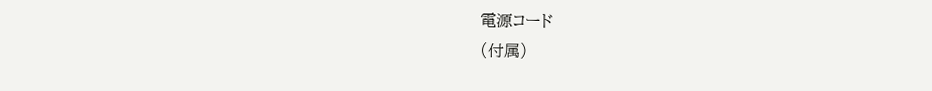電源コード
(付属)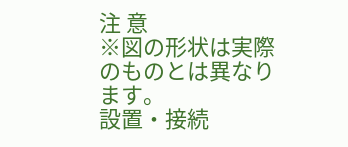注 意
※図の形状は実際のものとは異なります。
設置・接続